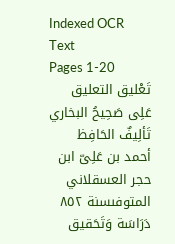Indexed OCR Text
Pages 1-20
تَعْليق التعليق عَلِى صَحِيحُ البخاري تَألِيفٌ الحَافِظ أحمد بن عَلِىّ ابن حجر العسقلاني المتوفىسنة ٨٥٢ دَرَاسَة وَتَحَقيق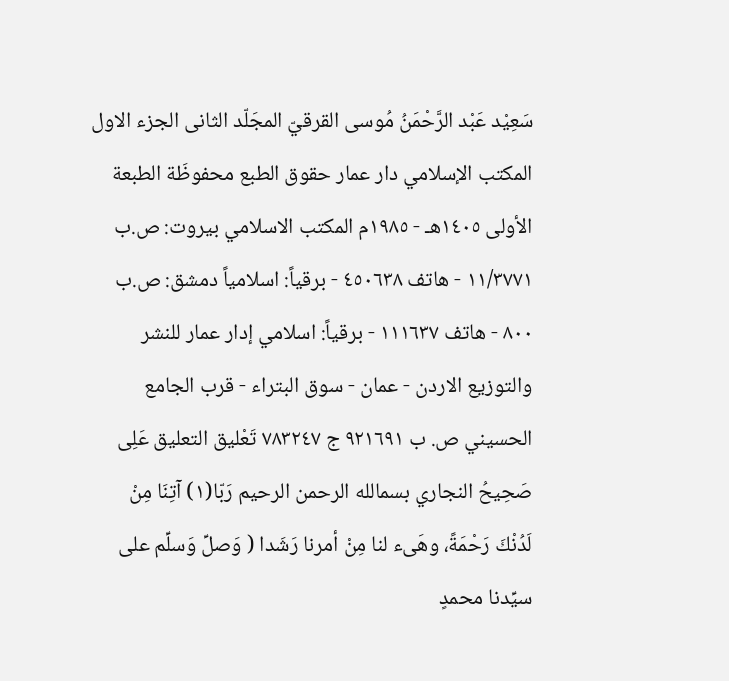سَعِيْد عَبْد الرَّحْمَنُ مُوسى القرقيّ المجَلّد الثانى الجزء الاول المكتب الإسلامي دار عمار حقوق الطبع محفوظَة الطبعة الأولى ١٤٠٥هـ - ١٩٨٥م المكتب الاسلامي بيروت: ص.ب ١١/٣٧٧١ - هاتف ٤٥٠٦٣٨ - برقياً: اسلامياً دمشق: ص.ب ٨٠٠ - هاتف ١١١٦٣٧ - برقياً: اسلامي إدار عمار للنشر والتوزيع الاردن - عمان - سوق البتراء - قرب الجامع الحسيني ص. ب ٩٢١٦٩١ ج ٧٨٣٢٤٧ تَعْليق التعليق عَلِى صَحِيحُ النجاري بسمالله الرحمن الرحيم رَبّا(١) آتِنَا مِنْ لَدُنْكَ رَحْمَةً، وهَىء لنا مِنْ أمرنا رَشَدا ( وَصلِّ وَسلِّم على سيِّدنا محمدٍ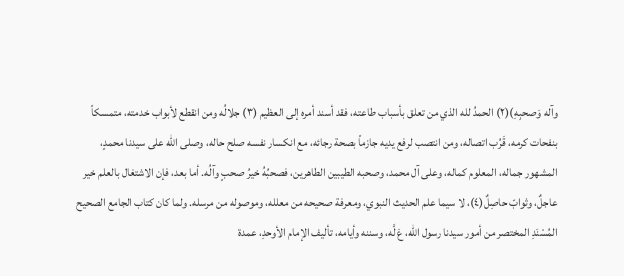وآله وَصحبِهِ)(٢) الحمدُ لله الذي من تعلق بأسباب طاعته، فقد أسند أمره إلى العظيم (٣) جلالُه ومن انقطع لأبواب خدمته، متمسكاً بنفحات كرمه، قَرُب اتصاله، ومن انتصب لرفع یدیه جازماً بصحة رجائه، مع انكسار نفسه صلح حاله، وصلى الله على سيدنا محمدٍ، المشهور جماله، المعلوم كماله، وعلى آل محمد، وصحبه الطيبين الطاهرين، فصحبُهُ خيرُ صحبٍ وآلُه. أما بعد، فإن الاشتغال بالعلم خير عاجلٌ، وثوابّ حاصِلٌ(٤)، لا سيما علم الحديث النبوي، ومعرفة صحيحه من معلله، وموصوله من مرسله. ولما كان كتاب الجامع الصحيح المُسْنَدِ المختصر من أمور سيدنا رسول الله، عَ لَّه، وسننه وأيامه، تأليف الإمام الأوحدِ، عمدة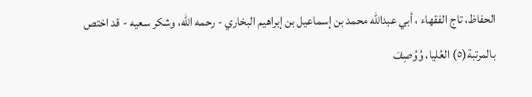الحفاظ، تاج الفقهاء ، أبي عبدالله محمد بن إسماعيل بن إبراهيم البخاري - رحمه الله، وشكر سعيه - قد اختص بالمرتبة(٥) العُليا، وُوُصِفَ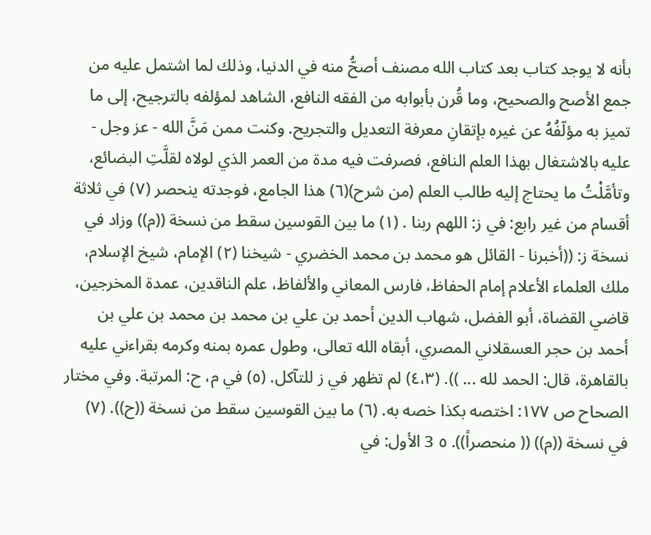بأنه لا يوجد كتاب بعد كتاب الله مصنف أصحُّ منه في الدنيا، وذلك لما اشتمل عليه من جمع الأصح والصحيح، وما قُرن بأبوابه من الفقه النافع، الشاهد لمؤلفه بالترجيح، إلى ما تميز به مؤلّفُهُ عن غيره بإتقانِ معرفة التعديل والتجريح. وكنت ممن مَنَّ الله - عز وجل - عليه بالاشتغال بهذا العلم النافع، فصرفت فيه مدة من العمر الذي لولاه لقلَّتِ البضائع، وتأمَّلْتُ ما يحتاج إليه طالب العلم (من شرح)(٦) هذا الجامع، فوجدته ينحصر (٧) في ثلاثة أقسام من غير رابع: في ز: اللهم ربنا . (١) ما بين القوسين سقط من نسخة ((م)) وزاد في نسخة ز: ((أخبرنا - القائل هو محمد بن محمد الخضري - شيخنا (٢) الإمام، شيخ الإسلام، ملك العلماء الأعلام إمام الحفاظ، فارس المعاني والألفاظ، علم الناقدين، عمدة المخرجين، قاضي القضاة، أبو الفضل، شهاب الدين أحمد بن علي بن محمد بن محمد بن علي بن أحمد بن حجر العسقلاني المصري، أبقاه الله تعالى، وطول عمره بمنه وكرمه بقراءني عليه بالقاهرة، قال: الحمد لله ... )). (٤،٣) لم تظهر في ز للتآكل. (٥) في م، ح: المرتبة. وفي مختار الصحاح ص ١٧٧: اختصه بكذا خصه به. (٦) ما بين القوسين سقط من نسخة ((ح)). (٧) في نسخة ((م)) (( منحصراً)). ٥ 3 الأول: في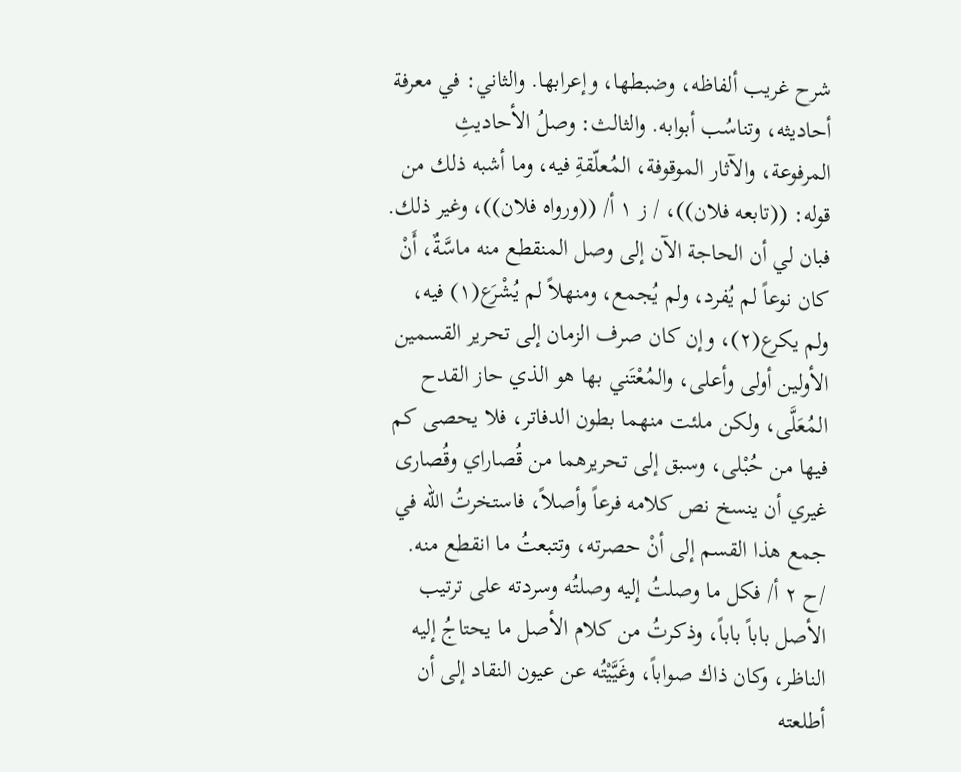شرح غريب ألفاظه، وضبطها، وإعرابها. والثاني: في معرفة أحاديثه، وتناسُب أبوابه. والثالث: وصلُ الأحاديثِ المرفوعة، والآثار الموقوفة، المُعلّقةِ فيه، وما أشبه ذلك من قوله: ((تابعه فلان))، / ز ١ أ/ ((ورواه فلان))، وغير ذلك. فبان لي أن الحاجة الآن إلى وصل المنقطع منه ماسَّةٌ، أَنْ كان نوعاً لم يُفرد، ولم يُجمع، ومنهلاً لم يُشْرَع(١) فيه، ولم يكرع(٢)، وإن كان صرف الزمان إلى تحرير القسمين الأولين أولى وأعلى، والمُعْتَني بها هو الذي حاز القدح المُعَلَّى، ولكن ملئت منهما بطون الدفاتر، فلا يحصى كم فيها من حُبْلى، وسبق إلى تحريرهما من قُصاراي وقُصارى غيري أن ينسخ نص كلامه فرعاً وأصلاً، فاستخرتُ الله في جمع هذا القسم إلى أنْ حصرته، وتتبعتُ ما انقطع منه. /ح ٢ أ/ فكل ما وصلتُ إليه وصلتُه وسردته على ترتيب الأصل باباً باباً، وذكرتُ من كلام الأصل ما يحتاجُ إليه الناظر، وكان ذاك صواباً، وغَيَّيْتُه عن عيون النقاد إلى أن أطلعته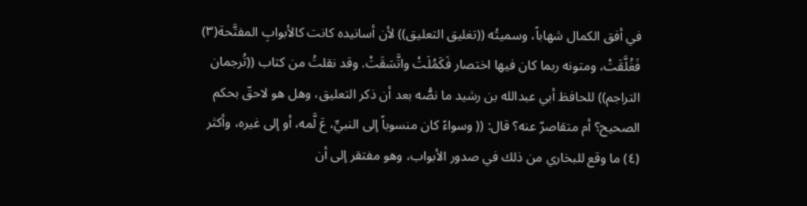في أفق الكمال شهاباً، وسميتُه ((تغليق التعليق)) لأن أسانيده كانت كالأبوابِ المفتَّحة(٣) فَغُلَّقَتْ، ومتونه ربما كان فيها اختصار فَكَمُلَتْ واتَّسَقَتْ. وقد نقلتُ من كتاب ((تُرجمان التراجم)) للحافظ أبي عبدالله بن رشيد ما نصُّه بعد أن ذكر التعليق، وهل هو لاحقّ بحكم الصحيح؟ أم متقاصرّ عنه؟ قال: (( وسواءً كان منسوباً إلى النبيِّ، عَ لَّمه، أو إلى غيره، وأكثر (٤) ما وقع للبخاري من ذلك في صدور الأبواب، وهو مفتقر إلى أن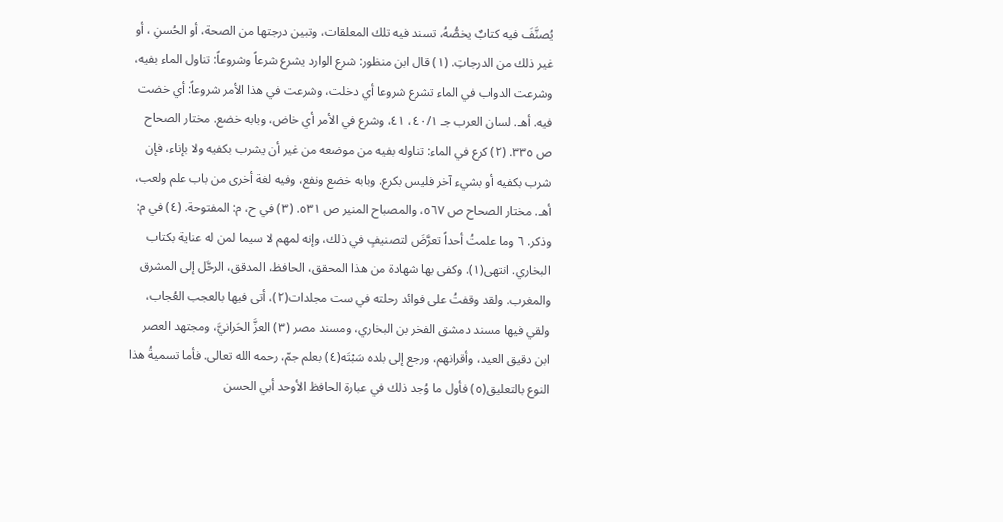يُصنَّفَ فيه كتابٌ يخصُّهُ، تسند فيه تلك المعلقات، وتبين درجتها من الصحة، أو الحُسنِ ، أو غير ذلك من الدرجاتِ. (١) قال ابن منظور: شرع الوارد يشرع شرعاً وشروعاً: تناول الماء بفيه، وشرعت الدواب في الماء تشرع شروعا أي دخلت، وشرعت في هذا الأمر شروعاً: أي خضت فيه. أهـ. لسان العرب جـ ٤٠/١، ٤١، وشرع في الأمر أي خاض، وبابه خضع. مختار الصحاح ص ٣٣٥. (٢) كرع في الماء: تناوله بفيه من موضعه من غير أن يشرب بكفيه ولا بإناء، فإن شرب بكفيه أو بشيء آخر فليس بكرع. وبابه خضع ونفع، وفيه لغة أخرى من باب علم ولعب، أهـ. مختار الصحاح ص ٥٦٧، والمصباح المنير ص ٥٣١. (٣) في ح، م: المفتوحة. (٤) في م: وذكر. ٦ وما علمتُ أحداً تعرَّضَ لتصنيفٍ في ذلك، وإنه لمهم لا سيما لمن له عناية بكتاب البخاري. انتهى(١). وكفى بها شهادة من هذا المحقق، الحافظ، المدقق، الرحَّل إلى المشرق والمغرب. ولقد وقفتُ على فوائد رحلته في ست مجلدات(٢)، أتى فيها بالعجب العُجاب، ولقي فيها مسند دمشق الفخر بن البخاري، ومسند مصر (٣) العزَّ الحَرانيَّ، ومجتهد العصر ابن دقيق العيد، وأقرانهم، ورجع إلى بلده سَبْتَه(٤) بعلم جمّ، رحمه الله تعالى. فأما تسميةُ هذا النوع بالتعليق(٥) فأول ما وُجد ذلك في عبارة الحافظ الأوحد أبي الحسن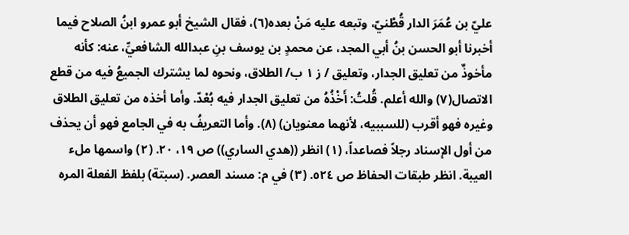عليّ بن عُمَرَ الدار قُطْنيّ، وتبعه عليه مَنْ بعده(٦)، فقال الشيخ أبو عمرو ابنُ الصلاح فيما أخبرنا أبو الحسن بنُ أبي المجد، عن محمدٍ بن يوسف بنِ عبدالله الشافعيِّ، عنه: كأنه مأخوذٌ من تعليق الجدار، وتعليق / ز ١ ب/ الطلاق، ونحوه لما يشترك الجميعُ فيه من قطع الاتصال(٧) والله أعلم. قُلتُ: أَخْذُهُ من تعليق الجدار فيه بُعْدّ. وأما أخذه من تعليق الطلاق وغيره فهو أقرب (للسببيه، لأنهما معنويان) (٨). وأما التعريفُ به في الجامع فهو أن يحذف من أول الإسناد رجلاً فصاعداً، (١) انظر ((هدي الساري)) ص ١٩، ٢٠. (٢) واسمها ملء العيبة. انظر طبقات الحفاظ ص ٥٢٤. (٣) في م: مسند العصر. (سبتة) بلفظ الفعلة المره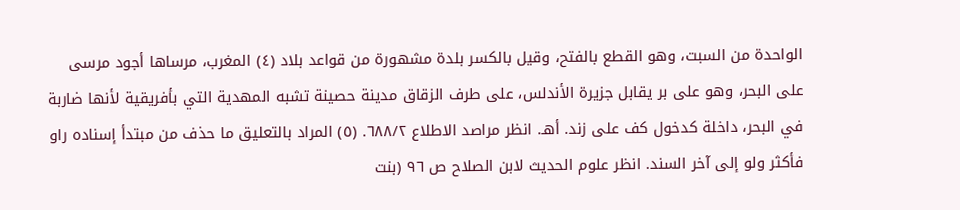الواحدة من السبت، وهو القطع بالفتح، وقيل بالكسر بلدة مشهورة من قواعد بلاد (٤) المغرب، مرساها أجود مرسى على البحر، وهو على بر يقابل جزيرة الأندلس، على طرف الزقاق مدينة حصينة تشبه المهدية التي بأفريقية لأنها ضاربة في البحر، داخلة كدخول كف على زند. أهـ. انظر مراصد الاطلاع ٦٨٨/٢. (٥) المراد بالتعليق ما حذف من مبتدأ إسناده راو فأكثر ولو إلى آخر السند. انظر علوم الحديث لابن الصلاح ص ٩٦ (بنت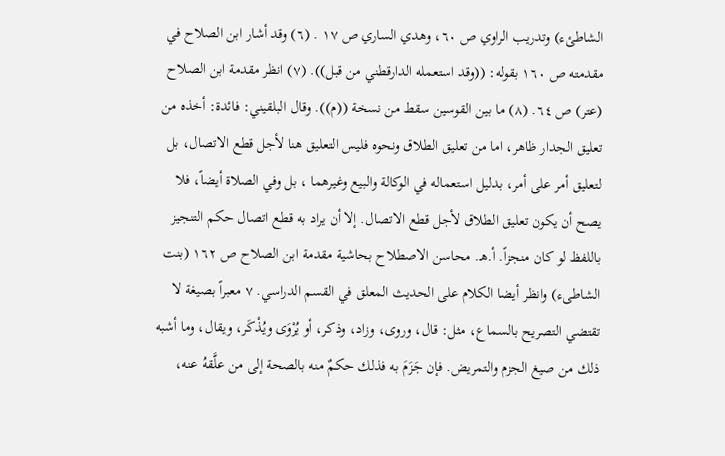الشاطئء) وتدريب الراوي ص ٦٠، وهدي الساري ص ١٧ . (٦) وقد أشار ابن الصلاح في مقدمته ص ١٦٠ بقوله: ((وقد استعمله الدارقطني من قبل)). (٧) انظر مقدمة ابن الصلاح (عتر) ص ٦٤. (٨) ما بين القوسين سقط من نسخة ((م)). وقال البلقيني: فائدة: أخذه من تعليق الجدار ظاهر، اما من تعليق الطلاق ونحوه فليس التعليق هنا لأجل قطع الاتصال، بل لتعليق أمر على أمر، بدليل استعماله في الوكالة والبيع وغيرهما ، بل وفي الصلاة أيضاً، فلا يصح أن يكون تعليق الطلاق لأجل قطع الاتصال. إلا أن يراد به قطع اتصال حكم التنجيز باللفظ لو كان منجزاً. أ.هـ. محاسن الاصطلاح بحاشية مقدمة ابن الصلاح ص ١٦٢ (بنت الشاطىء) وانظر أيضا الكلام على الحديث المعلق في القسم الدراسي. ٧ معبراً بصيغة لا تقتضي التصريح بالسماع، مثل: قال، وروى، وزاد، وذكر، أو يُرْوَى ويُذْكَر، ويقال، وما أشبه ذلك من صيغ الجزم والتمريض. فإن جَزَمَ به فذلك حكمٌ منه بالصحة إلى من علَّقهُ عنه،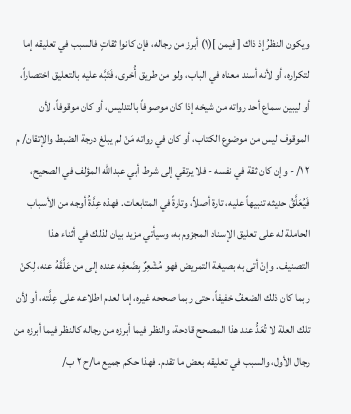ويكون النظرُ إذ ذاك [ فيمن ](١) أبرز من رجاله، فإن كانوا ثقاتٍ فالسبب في تعليقه إما لتكراره، أو لأنه أسند معناه في الباب، ولو من طريق أُخرى، فَتَبَّه عليه بالتعليق اختصاراً، أو ليبين سماع أحد رواته من شيخه إذا كان موصوفاً بالتدليس، أو كان موقوفاً، لأن الموقوف ليس من موضوع الكتاب، أو كان في رواته مَنْ لم يبلغ درجة الضبط والإتقان/ م ٢ ١/ - وإن كان ثقة في نفسه - فلا يرتقي إلى شرط أبي عبدالله المؤلف في الصحيح، فَيُعَلَّقُ حديثه تنبيهاً عليه، تارة أصلاً، وتارةً في المتابعات. فهذه عِدَّةُ أوجه من الأسباب الحاملة له على تعليق الإسناد المجزوم به، وسيأتي مزيد بيان لذلك في أثناء هذا التصنيف. وإنْ أتى به بصيغة التمريض فهو مُشْعِرٌ بِضَعفِه عنده إلى من عَلَّقَهُ عنه، لِكنْ ربما كان ذلك الضعفُ خفيفاً، حتى ربما صححه غيره، إما لعدم اطلاعه على عِلَّته، أو لأن تلك العلة لا تُعَدُّ عند هذا المصحح قادحة، والنظر فيما أبرزه من رجاله كالنظر فيما أبرزه من رجال الأول، والسبب في تعليقه بعض ما تقدم. فهذا حكم جميع ما/ح ٢ ب/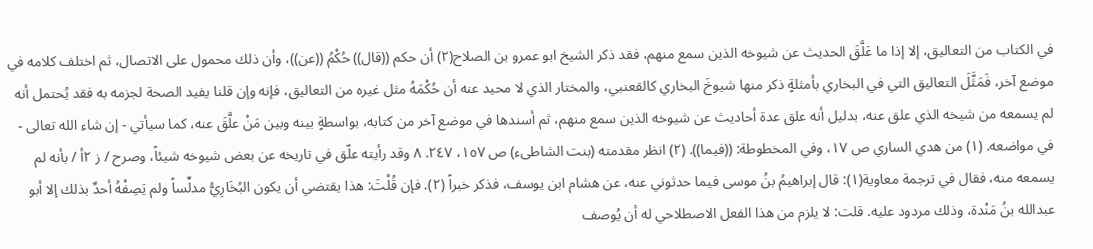في الكتاب من التعاليق، إلا إذا ما عَلَّقَ الحديث عن شيوخه الذين سمع منهم، فقد ذكر الشيخ ابو عمرو بن الصلاح(٢) أن حكم ((قال)) حُكْمُ ((عن))، وأن ذلك محمول على الاتصال، ثم اختلف كلامه في موضع آخر، فَمَثَّلَ التعاليق التي في البخاري بأمثلةٍ ذكر منها شيوخَ البخاري كالقعنبي، والمختار الذي لا محيد عنه أن حُكْمَهُ مثل غيره من التعاليق، فإنه وإن قلنا يفيد الصحة لجزمه به فقد يُحتمل أنه لم يسمعه من شيخه الذي علق عنه، بدليل أنه علق عدة أحاديث عن شيوخه الذين سمع منهم، ثم أسندها في موضع آخر من كتابه، بواسطةٍ بينه وبين مَنْ علَّقَ عنه، كما سيأتي - إن شاء الله تعالى - في مواضعه. (١) من هدي الساري ص ١٧، وفي المخطوطة: ((فيما)). (٢) انظر مقدمته (بنت الشاطىء) ص ١٥٧، ٢٤٧. ٨ وقد رأيته علّق في تاريخه عن بعض شيوخه شيئاً، وصرح / ز ٢أ / بأنه لم يسمعه منه، فقال في ترجمة معاوية(١): قال إبراهيمُ بنُ موسى فيما حدثوني عنه، عن هشام ابن يوسف، فذكر خبراً (٢). فإن قُلْتَ: هذا يقتضي أن يكون البُخَارِيُّ مدلِّساً ولم يَصِفْهُ أحدٌ بذلك إلا أبو عبدالله بنُ مَنْدة، وذلك مردود عليه. قلت: لا يلزم من هذا الفعل الاصطلاحي له أن يُوصف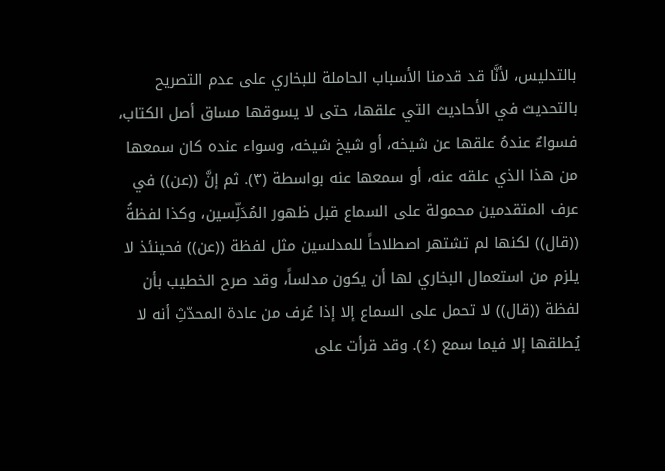بالتدليس، لأنَّا قد قدمنا الأسباب الحاملة للبخاري على عدم التصريح بالتحديث في الأحاديث التي علقها، حتى لا يسوقها مساق أصل الكتاب، فسواءٌ عندهُ علقها عن شيخه، أو شيخ شيخه، وسواء عنده كان سمعها من هذا الذي علقه عنه، أو سمعها عنه بواسطة (٣). ثم إنَّ ((عن)) في عرف المتقدمين محمولة على السماع قبل ظهور المُدَلِّسين، وكذا لفظةُ ((قال)) لكنها لم تشتهر اصطلاحاً للمدلسين مثل لفظة ((عن)) فحينئذ لا يلزم من استعمال البخاري لها أن يكون مدلساً، وقد صرح الخطيب بأن لفظة ((قال)) لا تحمل على السماع إلا إذا عُرف من عادة المحدّثِ أنه لا يُطلقها إلا فيما سمع (٤). وقد قرأت على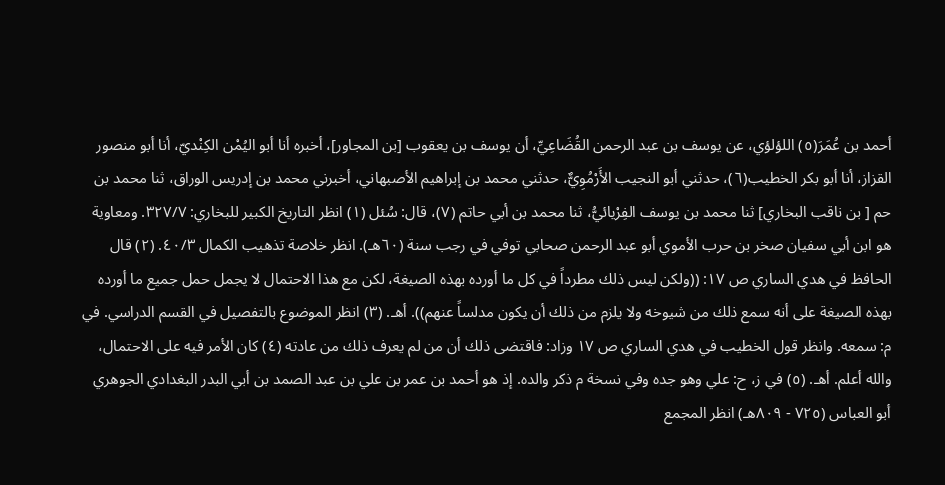أحمد بن عُمَرَ(٥) اللؤلؤي، عن يوسف بن عبد الرحمن القُضَاعِيِّ، أن يوسف بن يعقوب [بن المجاور]، أخبره أنا أبو اليُمْن الكِنْديّ، أنا أبو منصور القزاز، أنا أبو بكر الخطيب(٦)، حدثني أبو النجيب الأَرْمُوِيٌّ، حدثني محمد بن إبراهيم الأصبهاني، أخبرني محمد بن إدريس الوراق، ثنا محمد بن حم [ بن ناقب البخاري] ثنا محمد بن يوسف الفِرْيائيُّ، ثنا محمد بن أبي حاتم (٧)، قال: سُئل (١) انظر التاريخ الكبير للبخاري: ٣٢٧/٧. ومعاوية هو ابن أبي سفيان صخر بن حرب الأموي أبو عبد الرحمن صحابي توفي في رجب سنة (٦٠هـ). انظر خلاصة تذهيب الكمال ٤٠/٣. (٢) قال الحافظ في هدي الساري ص ١٧: ((ولكن ليس ذلك مطرداً في كل ما أورده بهذه الصيغة، لكن مع هذا الاحتمال لا يجمل حمل جميع ما أورده بهذه الصيغة على أنه سمع ذلك من شيوخه ولا يلزم من ذلك أن يكون مدلساً عنهم)). أهـ. (٣) انظر الموضوع بالتفصيل في القسم الدراسي. في م: سمعه. وانظر قول الخطيب في هدي الساري ص ١٧ وزاد: فاقتضى ذلك أن من لم يعرف ذلك من عادته (٤) كان الأمر فيه على الاحتمال، والله أعلم. أهـ. (٥) في ز، ح: علي وهو جده وفي نسخة م ذكر والده. إذ هو أحمد بن عمر بن علي بن عبد الصمد بن أبي البدر البغدادي الجوهري أبو العباس (٧٢٥ - ٨٠٩هـ) انظر المجمع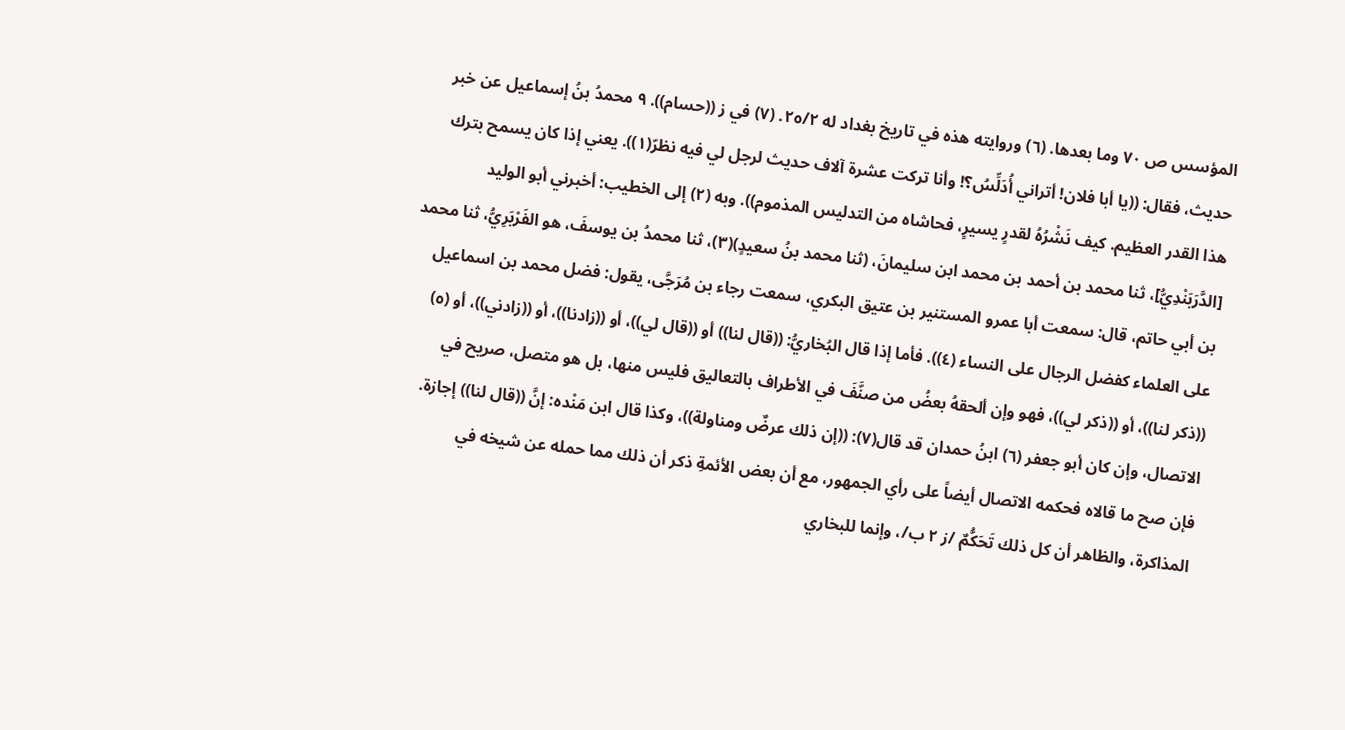المؤسس ص ٧٠ وما بعدها. (٦) وروايته هذه في تاريخ بغداد له ٢٥/٢. (٧) في ز ((حسام)). ٩ محمدُ بنُ إسماعيل عن خبر حديث، فقال: ((يا أبا فلان! أتراني أُدَلِّسُ؟! وأنا تركت عشرة آلاف حديث لرجل لي فيه نظرّ(١)). يعني إذا كان يسمح بترك هذا القدر العظيم. كيف نَشْرُهُ لقدرٍ يسيرٍ، فحاشاه من التدليس المذموم)). وبه (٢) إلى الخطيب: أخبرني أبو الوليد [الدَّرَبَنْدِيُّ]، ثنا محمد بن أحمد بن محمد ابن سليمانَ، (ثنا محمد بنُ سعيدٍ)(٣)، ثنا محمدُ بن يوسفَ، هو الفَرْبَرِيُّ، ثنا محمد بن أبي حاتم، قال: سمعت أبا عمرو المستنير بن عتيق البكري، سمعت رجاء بن مُرَجَّى، يقول: فضل محمد بن اسماعيل على العلماء كفضل الرجال على النساء (٤)). فأما إذا قال البُخاريُّ: ((قال لنا)) أو ((قال لي))، أو ((زادنا))، أو ((زادني))، أو (٥) ((ذكر لنا))، أو ((ذكر لي))، فهو وإن ألحقهُ بعضُ من صنَّفَ في الأطراف بالتعاليق فليس منها، بل هو متصل، صريح في الاتصال، وإن كان أبو جعفر (٦) ابنُ حمدان قد قال(٧): ((إن ذلك عرضٌ ومناولة))، وكذا قال ابن مَنْده: إنَّ ((قال لنا)) إجازة. فإن صح ما قالاه فحكمه الاتصال أيضاً على رأي الجمهور، مع أن بعض الأئمةِ ذكر أن ذلك مما حمله عن شيخه في المذاكرة، والظاهر أن كل ذلك تَحَكُّمٌ /ز ٢ ب/، وإنما للبخاري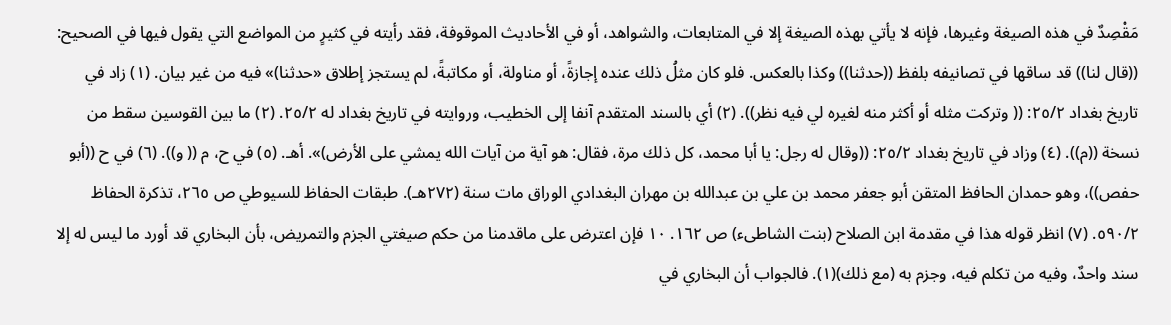مَقْصِدٌ في هذه الصيغة وغيرها، فإنه لا يأتي بهذه الصيغة إلا في المتابعات، والشواهد، أو في الأحاديث الموقوفة، فقد رأيته في كثيرٍ من المواضع التي يقول فيها في الصحيح: ((قال لنا)) قد ساقها في تصانيفه بلفظ ((حدثنا)) وكذا بالعكس. فلو كان مثلُ ذلك عنده إجازةً، أو مناولة، أو مكاتبةً، لم يستجز إطلاق «حدثنا)» فيه من غير بيان. (١) زاد في تاريخ بغداد ٢٥/٢: (( وتركت مثله أو أكثر منه لغيره لي فيه نظر)). (٢) أي بالسند المتقدم آنفا إلى الخطيب، وروايته في تاريخ بغداد له ٢٥/٢. (٢) ما بين القوسين سقط من نسخة ((م)). (٤) وزاد في تاريخ بغداد ٢٥/٢: ((وقال له رجل: يا أبا محمد، كل ذلك مرة، فقال: هو آية من آيات الله يمشي على الأرض)». أهـ. (٥) في ح، م (( و)). (٦) في ح ((أبو حفص))، وهو حمدان الحافظ المتقن أبو جعفر محمد بن علي بن عبدالله بن مهران البغدادي الوراق مات سنة (٢٧٢هـ). طبقات الحفاظ للسيوطي ص ٢٦٥، تذكرة الحفاظ ٥٩٠/٢. (٧) انظر قوله هذا في مقدمة ابن الصلاح (بنت الشاطىء) ص ١٦٢. ١٠ فإن اعترض على ماقدمنا من حكم صيغتي الجزم والتمريض، بأن البخاري قد أورد ما ليس له إلا سند واحدٌ، وفيه من تكلم فيه، وجزم به (مع ذلك)(١). فالجواب أن البخاري في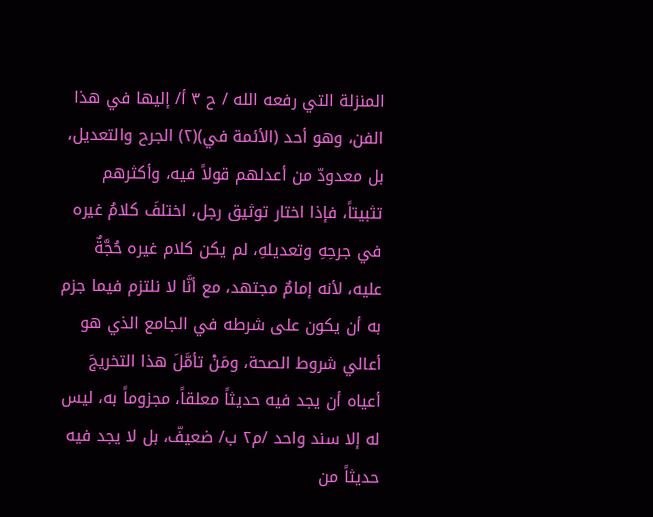المنزلة التي رفعه الله / ح ٣ أ/ إليها في هذا الفن، وهو أحد (الأئمة في)(٢) الجرح والتعديل، بل معدودّ من أعدلهم قولاً فيه، وأكثرهم تثبيتاً، فإذا اختار توثيق رجل، اختلفَ كلامُ غيره في جرحِهِ وتعديلهِ، لم يكن كلام غيره حُجَّةٌ عليه، لأنه إمامٌ مجتهد، مع أنَّا لا نلتزم فيما جزم به أن يكون على شرطه في الجامع الذي هو أعالي شروط الصحة، ومَنْ تأمَّلَ هذا التخريجَ أعياه أن يجد فيه حديثاً معلقاً، مجزوماً به، ليس له إلا سند واحد /م٢ ب/ ضعيفّ، بل لا يجد فيه حديثاً من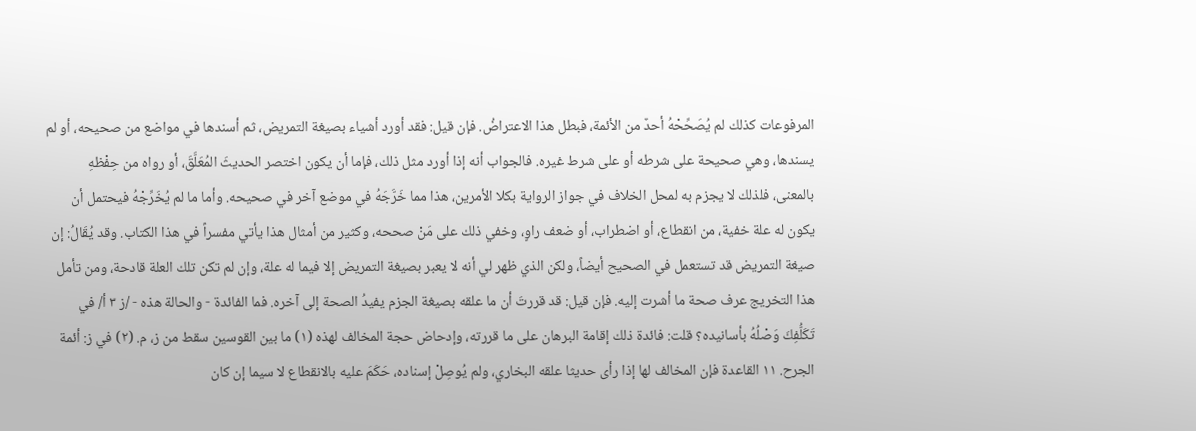المرفوعات كذلك لم يُصَحِّحْهُ أحدٌ من الأئمة، فبطل هذا الاعتراضُ. فإن قيل: فقد أورد أشياء بصيغة التمريض، ثم أسندها في مواضع من صحيحه، أو لم يسندها، وهي صحيحة على شرطه أو على شرط غيره. فالجواب أنه إذا أورد مثل ذلك، فإما أن يكون اختصر الحديثَ المُعَلَّقَ، أو رواه من حِفْظهِ بالمعنى، فلذلك لا يجزم به لمحل الخلاف في جواز الرواية بكلا الأمرين، هذا مما خَرَّجَهُ في موضع آخر في صحيحه. وأما ما لم يُخَرِّجْهُ فيحتمل أن يكون له علة خفية، من انقطاع، أو اضطراب، أو ضعف راوٍ، وخفي ذلك على مَنْ صححه، وكثير من أمثال هذا يأتي مفسراً في هذا الكتاب. وقد يُقَالُ: إن صيغة التمريض قد تستعمل في الصحيح أيضاً، ولكن الذي ظهر لي أنه لا يعبر بصيغة التمريض إلا فيما له علة، وإن لم تكن تلك العلة قادحة، ومن تأمل هذا التخريج عرف صحة ما أشرت إليه. فإن قيل: قد قررتَ أن ما علقه بصيغة الجزم يفيدُ الصحة إلى آخره. فما الفائدة - والحالة هذه - /ز ٣ أ/ في تَكَلُّفِكَ وَصْلُهُ بأسانيده؟ قلت: فائدة ذلك إقامة البرهان على ما قررته، وإدحاض حجة المخالف لهذه (١) ما بين القوسين سقط من ز، م. (٢) في ز: أئمة الجرح. ١١ القاعدة فإن المخالف لها إذا رأى حديثا علقه البخاري، ولم يُوصِلْ إسناده، حَكَمَ عليه بالانقطاع لا سيما إن كان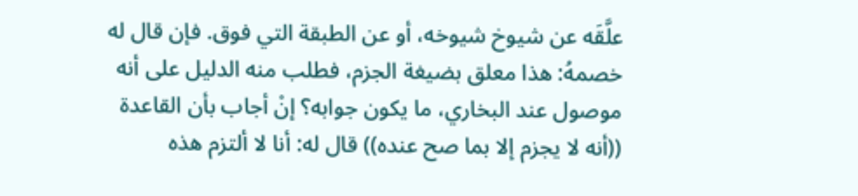علَّقَه عن شيوخ شيوخه، أو عن الطبقة التي فوق. فإن قال له خصمهُ: هذا معلق بضيغة الجزم، فطلب منه الدليل على أنه موصول عند البخاري، ما يكون جوابه؟ إنْ أجاب بأن القاعدة ((أنه لا يجزم إلا بما صح عنده)) قال له: أنا لا ألتزم هذه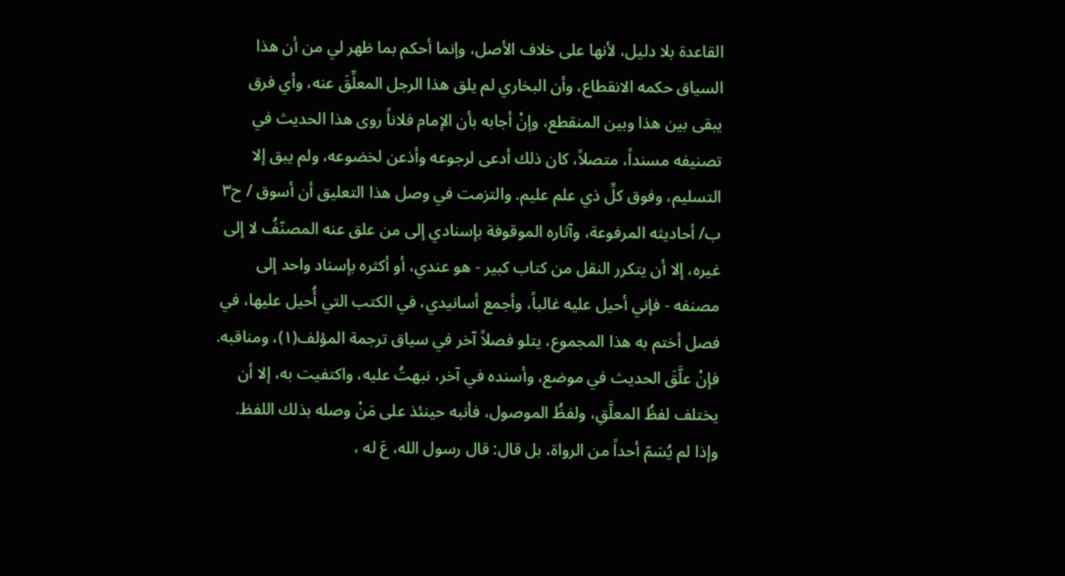القاعدة بلا دليل، لأنها على خلاف الأصل، وإنما أحكم بما ظهر لي من أن هذا السياق حكمه الانقطاع، وأن البخاري لم يلق هذا الرجل المعلِّقَ عنه، وأي فرق يبقى بين هذا وبين المنقطع، وإنْ أجابه بأن الإمام فلاناً روى هذا الحديث في تصنيفه مسنداً، متصلاً، كان ذلك أدعى لرجوعه وأذعن لخضوعه، ولم يبق إلا التسليم، وفوق كلِّ ذي علم عليم. والتزمت في وصل هذا التعليق أن أسوق / ح٣ ب/ أحاديثه المرفوعة، وآثاره الموقوفة بإسنادي إلى من علق عنه المصنّفُ لا إلى غيره، إلا أن يتكرر النقل من كتاب كبير - هو عندي، أو أكثره بإسناد واحد إلى مصنفه - فإني أحيل عليه غالباً، وأجمع أسانيدي، في الكتب التي أُحيل عليها، في فصل أختم به هذا المجموع، يتلو فصلاً آخر في سياق ترجمة المؤلف(١)، ومناقبه. فإنْ علَّقَ الحديث في موضع، وأسنده في آخر، نبهتُ علیه، واكتفيت به، إلا أن يختلف لفظُ المعلَّقِ، ولفظُ الموصول، فأنبه حينئذ على مَنْ وصله بذلك اللفظ. وإذا لم يُسَمّ أحداً من الرواة، بل قال: قال رسول الله، عَ له ،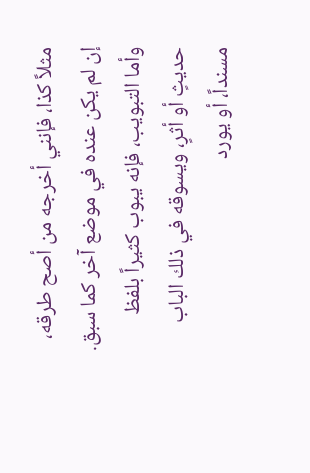مثلاً كذا، فإنني أخرجه من أصح طرقه، إن لم يكن عنده في موضع آخر كما سبق. وأما التبويب، فإنه يبوب كثيراً بلفظ حديثٍ أو أثرٍ، ويسوقه في ذلك الباب مسنداً، أو يورد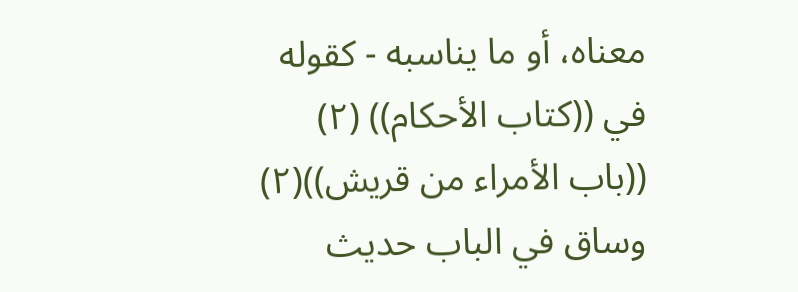معناه، أو ما يناسبه - كقوله في ((كتاب الأحكام)) (٢) ((باب الأمراء من قريش))(٢) وساق في الباب حديث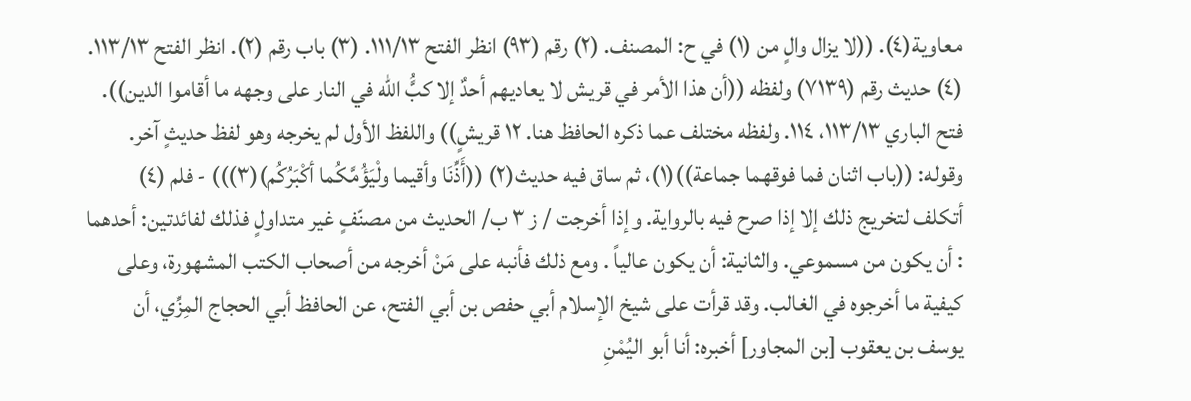معاوية(٤). ((لا يزال والٍ من (١) في ح: المصنف. (٢) رقم (٩٣) انظر الفتح ١١١/١٣. (٣) باب رقم (٢). انظر الفتح ١١٣/١٣. (٤) حديث رقم (٧١٣٩) ولفظه ((أن هذا الأمر في قريش لا يعاديهم أحدٌ إلا كبَُّ الله في النار على وجهه ما أقاموا الدين)). فتح الباري ١١٣/١٣، ١١٤. ولفظه مختلف عما ذكره الحافظ هنا. ١٢ قريشٍ)) واللفظ الأول لم يخرجه وهو لفظ حديثٍ آخر. وقوله: ((باب اثنان فما فوقهما جماعة))(١)، ثم ساق فيه حديث(٢) ((أَذِّنَا وأقيما ولْيَؤُمَّكُما أكْبَرُكُم)(٣))) - فلم (٤) أتكلف لتخريج ذلك إلا إذا صرح فيه بالرواية. وإذا أخرجت / ز ٣ ب/ الحديث من مصنّفٍ غير متداولٍ فذلك لفائدتين: أحدهما : أن يكون من مسموعي. والثانية: أن يكون عالياً . ومع ذلك فأنبه على مَنْ أخرجه من أصحاب الكتب المشهورة، وعلى كيفية ما أخرجوه في الغالب. وقد قرأت على شيخ الإسلام أبي حفص بن أبي الفتح، عن الحافظ أبي الحجاج المِزِّي، أن يوسف بن يعقوب [بن المجاور] أخبره: أنا أبو اليُمْنِ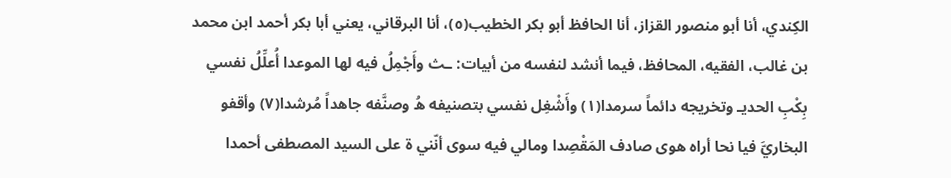الكِندي، أنا أبو منصور القزاز، أنا الحافظ أبو بكر الخطيب(٥)، أنا البرقاني، يعني أبا بكر أحمد ابن محمد بن غالب، الفقيه، المحافظ، فيما أنشد لنفسه من أبيات: ـث وأَجْمِلُ فيه لها الموعدا أُعلِّلُ نفسي بِكْبِ الحديـ وتخريجه دائماً سرمدا(١) وأَشْغِل نفسي بتصنيفه هُ وصنَّفه جاهداً مُرشدا(٧) وأقفو البخاريَّ فيا نحا أراه هوى صادف المَقْصِدا ومالي فيه سوى أنّني ة على السيد المصطفى أحمدا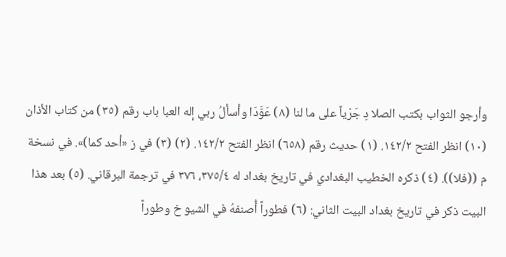وأرجو الثواب بكتب الصلا دِ جَرْياً على ما لنا (٨) عَوَّدَا وأسألُ ربي إله العبا باب رقم (٣٥) من كتاب الأذان (١٠) انظر الفتح ١٤٢/٢. (١) حديث رقم (٦٥٨) انظر الفتح ١٤٢/٢. (٢) (٣) في ز «أحد کما)». في نسخة م ((فلا)). (٤) ذكره الخطيب البغدادي في تاريخ بغداد له ٣٧٥/٤، ٣٧٦ في ترجمة البرقاني. (٥) بعد هذا البيت ذكر في تاريخ بغداد البيت الثاني: (٦) فطوراً أُصنفهُ في الشيو خ وطوراً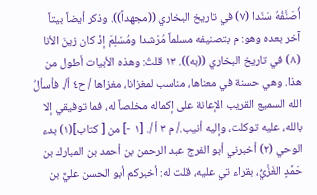أُصَنَّفُهُ سَنّدا (٧) في تاريخ البخاري ((مجهداً)). وذكر أيضاً بيتاً آخر بعده وهو: م بتصنيفه مسلماً مُرْشدا ومُسْلِمَ إذْ كان زينَ الأنا (٨) في تاريخ البخاري ((به)). ١٣ قلتُ: وهذه الأبيات أطول من هذا. وهي حسنة في معناها، مناسب لمغزانا، مغزاها / ح٤ أ/. فأسألُ الله السميع القريب الإعانة على إكماله مخلصاً له، فما توفيقي إلا بالله، عليه توكلت، وإليه أنيب./ م ٣ أ /. [١ -] من [ كتاب](١) بدء الوحي (٢) أخبرني أبو الفرج عبد الرحمن بن أحمد بن المبارك بن حَمَّدٍ الغَزَّيُّ، بقراء تي عليه، قلت له: أخبركم أبو الحسن عليٌّ بن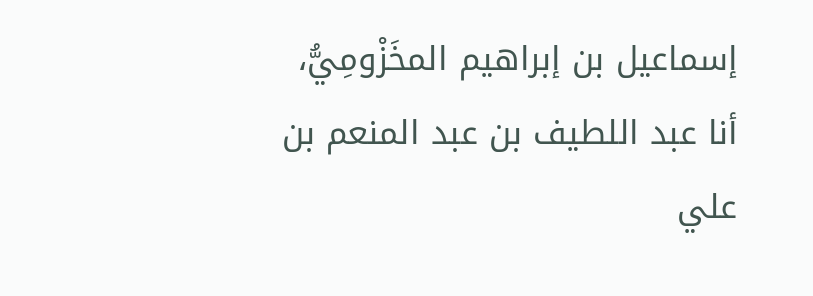إسماعيل بن إبراهيم المخَزْومِيُّ، أنا عبد اللطيف بن عبد المنعم بن علي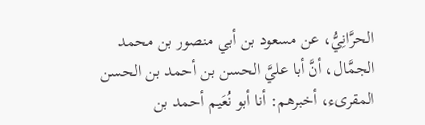الحرَّانِيُّ، عن مسعود بن أبي منصور بن محمد الجمَّال، أنَّ أبا عليَّ الحسن بن أحمد بن الحسن المقرىء، أخبرهم: أنا أبو نُعَيم أحمد بن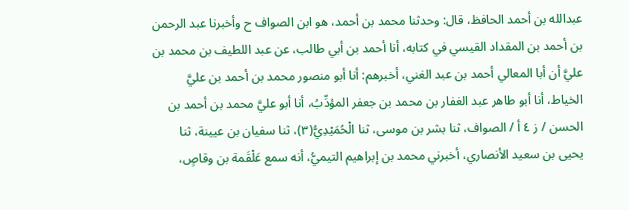عبدالله بن أحمد الحافظ، قال: وحدثنا محمد بن أحمد، هو ابن الصواف ح وأخبرنا عبد الرحمن بن أحمد بن المقداد القيسي في كتابه، أنا أحمد بن أبي طالب، عن عبد اللطيف بن محمد بن عليَّ أن أبا المعالي أحمد بن عبد الغني، أخبرهم: أنا أبو منصور محمد بن أحمد بن عليَّ الخياط، أنا أبو طاهر عبد الغفار بن محمد بن جعفر المؤدِّبُ، أنا أبو عليَّ محمد بن أحمد بن الحسن / ز ٤ أ / الصواف، ثنا بشر بن موسى، ثنا الْحُمَيْدِيُّ(٣)، ثنا سفيان بن عيينة، ثنا يحيى بن سعيد الأنصاري، أخبرني محمد بن إبراهيم التيميُّ، أنه سمع عَلْقَمة بن وقاصٍ،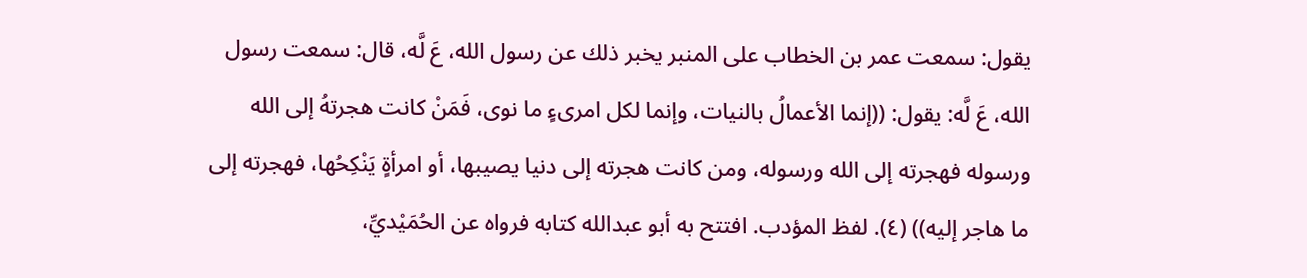يقول: سمعت عمر بن الخطاب على المنبر يخبر ذلك عن رسول الله، عَ لَّه، قال: سمعت رسول الله، عَ لَّه: يقول: ((إنما الأعمالُ بالنيات، وإنما لكل امرىءٍ ما نوى، فَمَنْ كانت هجرتهُ إلى الله ورسوله فهجرته إلى الله ورسوله، ومن كانت هجرته إلى دنيا يصيبها، أو امرأةٍ يَنْكِحُها، فهجرته إلى ما هاجر إليه)) (٤). لفظ المؤدب. افتتح به أبو عبدالله كتابه فرواه عن الحُمَيْديِّ،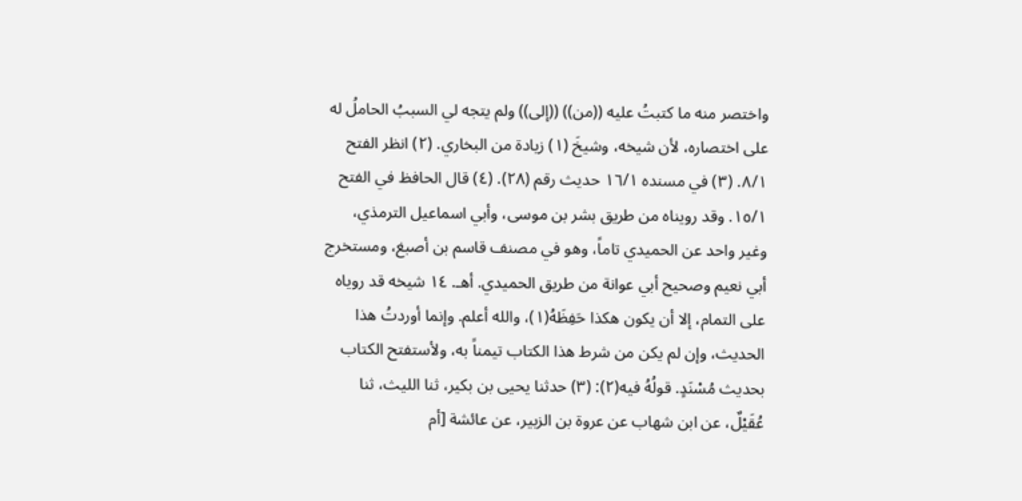واختصر منه ما كتبتُ عليه ((من)) ((إلى)) ولم يتجه لي السببُ الحاملُ له على اختصاره، لأن شيخه، وشيخَ (١) زيادة من البخاري. (٢) انظر الفتح ٨/١. (٣) في مسنده ١٦/١ حديث رقم (٢٨). (٤) قال الحافظ في الفتح ١٥/١. وقد رويناه من طريق بشر بن موسى، وأبي اسماعيل الترمذي، وغير واحد عن الحميدي تاماً، وهو في مصنف قاسم بن أصبغ، ومستخرج أبي نعيم وصحيح أبي عوانة من طريق الحميدي. أهـ. ١٤ شيخه قد روياه على التمام، إلا أن يكون هكذا حَفِظَهُ(١)، والله أعلم. وإنما أوردتُ هذا الحديث، وإن لم يكن من شرط هذا الكتاب تيمناً به، ولأستفتح الكتاب بحديث مُسْنَدٍ. قولُهُ فيه(٢): (٣) حدثنا يحيى بن بكير، ثنا الليث، ثنا عُقَيْلٌ، عن ابن شهاب عن عروة بن الزبير، عن عائشة [أم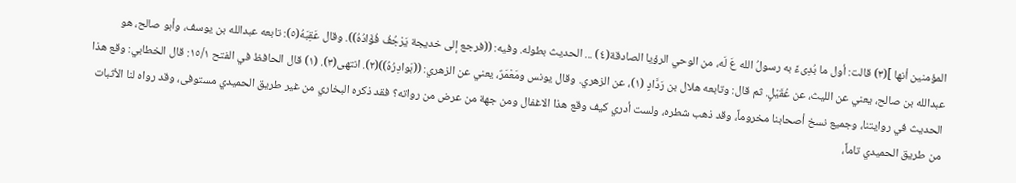المؤمنين أنها ](٣) قالت: أول ما بُدِىءَّ به رسولُ الله عَ لَه، من الوحي الرؤيا الصادقة(٤) ... الحديث بطوله. وفيه: ((فرجع إلى خديجة يَرْجُفُ فُؤَادُهُ)). وقال عَقِبَهُ(٥): تابعه عبدالله بن يوسف، وأبو صالح، هو عبدالله بن صالح، يعني عن الليث، عن عُقَيْلٍ. ثم قال: وتابعه هلال بن رَدَّادٍ (١)، عن الزهري. وقال يونس ومَعْمَرٌ، يعني عن الزهري: ((بَوادِرُهُ))(٢). انتهى(٣). (١) قال الحافظ في الفتح ١٥/١: قال الخطابي: وقع هذا الحديث في روايتنا، وجميع نسخ أصحابنا مخروماً، وقد ذهب شطره، ولست أدري كيف وقع هذا الاغفال ومن جهة من عرض من رواته؟ فقد ذكره البخاري من غير طريق الحميدي مستوفى، وقد رواه لنا الأثبات من طريق الحميدي تاماً،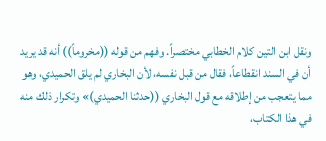ونقل ابن التين كلام الخطابي مختصراً. وفهم من قوله ((مخروماً)) أنه قد يريد أن في السند انقطاعاً، فقال من قبل نفسه، لأن البخاري لم يلق الحميدي، وهو مما يتعجب من إطلاقه مع قول البخاري ((حدثنا الحميدي)» وتكرار ذلك منه في هذا الكتاب،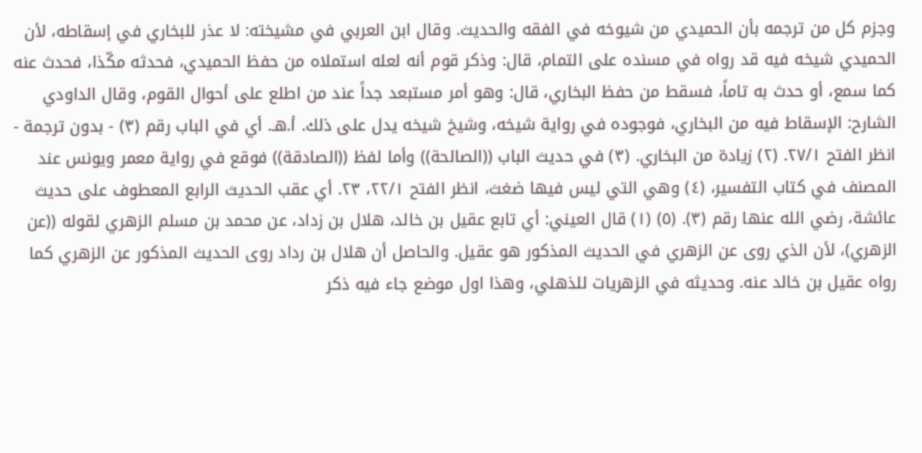وجزم كل من ترجمه بأن الحميدي من شيوخه في الفقه والحديث. وقال ابن العربي في مشيخته: لا عذر للبخاري في إسقاطه، لأن الحميدي شيخه فيه قد رواه في مسنده على التمام، قال: وذكر قوم أنه لعله استملاه من حفظ الحميدي، فحدثه مكّذا، فحدث عنه كما سمع، أو حدث به تاماً، فسقط من حفظ البخاري، قال: وهو أمر مستبعد جداً عند من اطلع على أحوال القوم، وقال الداودي الشارح: الإسقاط فيه من البخاري، فوجوده في رواية شيخه، وشيخ شيخه يدل على ذلك. أ.هـ. أي في الباب رقم (٣) - بدون ترجمة - انظر الفتح ٢٧/١. (٢) زيادة من البخاري. (٣) في حديث الباب ((الصالحة)) وأما لفظ ((الصادقة)) فوقع في رواية معمر ويونس عند المصنف في كتاب التفسير، (٤) وهي التي ليس فيها ضغث، انظر الفتح ٢٢/١، ٢٣. أي عقب الحديث الرابع المعطوف على حديث عائشة، رضي الله عنها رقم (٣). (٥) (١) قال العيني: أي تابع عقيل بن خالد، هلال بن زداد، عن محمد بن مسلم الزهري لقوله ((عن الزهري)، لأن الذي روى عن الزهري في الحديث المذكور هو عقيل. والحاصل أن هلال بن رداد روى الحديث المذكور عن الزهري كما رواه عقيل بن خالد عنه. وحديثه في الزهريات للذهلي، وهذا اول موضع جاء فيه ذكر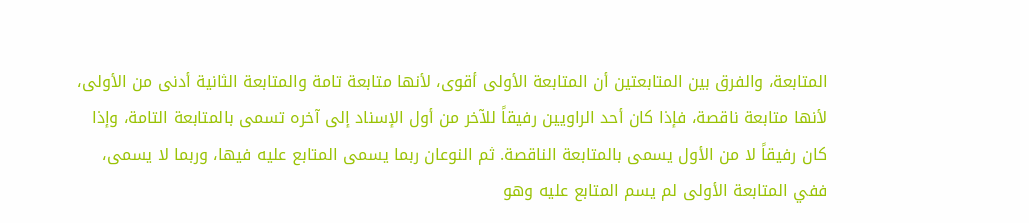المتابعة، والفرق بين المتابعتين أن المتابعة الأولى أقوى، لأنها متابعة تامة والمتابعة الثانية أدنى من الأولى، لأنها متابعة ناقصة، فإذا كان أحد الراويين رفيقاً للآخر من أول الإسناد إلى آخره تسمى بالمتابعة التامة، وإذا كان رفيقاً لا من الأول يسمى بالمتابعة الناقصة. ثم النوعان ربما يسمى المتابع عليه فيها، وربما لا يسمى، ففي المتابعة الأولى لم يسم المتابع عليه وهو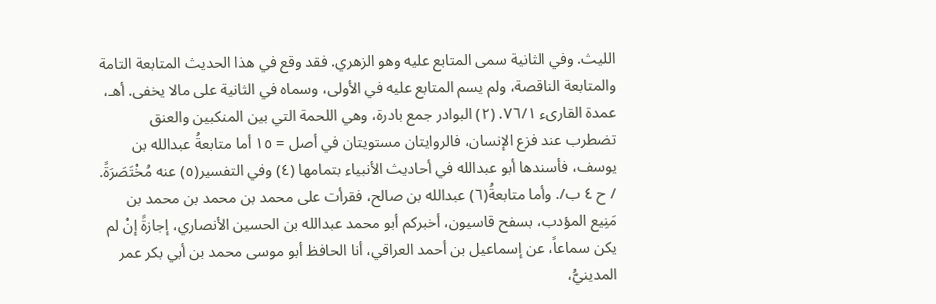الليث. وفي الثانية سمى المتابع عليه وهو الزهري. فقد وقع في هذا الحديث المتابعة التامة والمتابعة الناقصة، ولم يسم المتابع عليه في الأولى، وسماه في الثانية على مالا يخفى. أهـ، عمدة القارىء ٧٦/١. (٢) البوادر جمع بادرة، وهي اللحمة التي بين المنكبين والعنق تضطرب عند فزع الإنسان، فالروايتان مستويتان في أصل = ١٥ أما متابعةُ عبدالله بن يوسف، فأسندها أبو عبدالله في أحاديث الأنبياء بتمامها (٤) وفي التفسير(٥) عنه مُخْتَصَرَةً. / ح ٤ ب/. وأما متابعةُ(٦) عبدالله بن صالح، فقرأت على محمد بن محمد بن محمد بن مَنِيع المؤدب، بسفح قاسيون، أخبركم أبو محمد عبدالله بن الحسين الأنصاري، إجازةً إنْ لم يكن سماعاً، عن إسماعيل بن أحمد العراقي، أنا الحافظ أبو موسى محمد بن أبي بكر عمر المدينيُّ،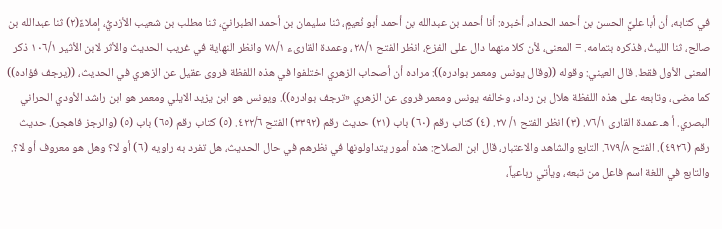في كتابه، أن أبا عليَّ الحسن بن أحمد الحداد، أخبره: أنا أحمد بن عبدالله بن أحمد أبو نُعيمٍ، ثنا سليمان بن أحمد الطبرانيّ، ثنا مطلب بن شعيب الأزديُّ، إملاءً(٢) ثنا عبدالله بن صالح، ثنا الليثُ، فذكره بتمامه. = المعنى، لأن كلا منهما دال على الفزع، انظر الفتح ٢٨/١، وعمدة القارىء ٧٨/١ وانظر النهاية في غريب الحديث والأثر لابن الأثير ١٠٦/١ ذكر المعنى الأول فقط. قال العيني: وقوله ((وقال يونس ومعمر بوادره)): مراده أن أصحاب الزهري اختلفوا في هذه اللفظة فروى عقيل عن الزهري في الحديث، ((يرجف فؤاده)) كما مضى، وتابعه على هذه اللفظة هلال بن رداد، وخالفه يونس ومعمر فروى عن الزهري «ترجف بوادره)). ويونس هو ابن يزيد الايلي ومعمر هو ابن راشد الأودي الحراني البصري. أ هـ عمدة القارى ٧٦/١. (٣) انظر الفتح ١/ ٢٧. (٤) كتاب رقم (٦٠) باب (٢١) حديث رقم (٣٣٩٢) الفتح ٤٢٢/٦. (٥) كتاب رقم (٦٥) باب (٥) (والرجز فاهجر). حديث رقم (٤٩٢٦). الفتح ٦٧٩/٨. التابع والشاهد والاعتبار، قال ابن الصلاح: هذه أمور يتداولونها في نظرهم في حال الحديث، هل تفرد به راويه (٦) أو لا؟ وهل هو معروف أو لا؟. والتابع في اللغة اسم فاعل من تبعه، ويأتي رباعياً،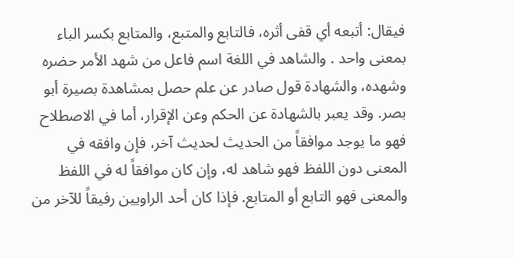فيقال: أتبعه أي قفى أثره، فالتابع والمتبع، والمتابع بكسر الباء بمعنى واحد . والشاهد في اللغة اسم فاعل من شهد الأمر حضره وشهده، والشهادة قول صادر عن علم حصل بمشاهدة بصيرة أبو بصر. وقد يعبر بالشهادة عن الحكم وعن الإقرار، أما في الاصطلاح فهو ما يوجد موافقاً من الحديث لحديث آخر، فإن وافقه في المعنى دون اللفظ فهو شاهد له، وإن كان موافقاً له في اللفظ والمعنى فهو التابع أو المتابع. فإذا كان أحد الراويين رفيقاً للآخر من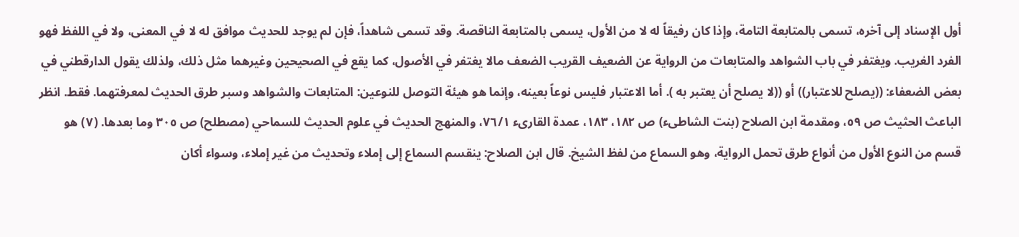أول الإسناد إلى آخره، تسمى بالمتابعة التامة، وإذا كان رفيقاً له لا من الأول، يسمى بالمتابعة الناقصة. وقد تسمى شاهداً، فإن لم يوجد للحديث موافق له لا في المعنى، ولا في اللفظ فهو الفرد الغريب. ويغتفر في باب الشواهد والمتابعات من الرواية عن الضعيف القريب الضعف مالا يغتفر في الأصول، كما يقع في الصحيحين وغيرهما مثل ذلك، ولذلك يقول الدارقطني في بعض الضعفاء: ((يصلح للاعتبار)) أو ((لا يصلح أن يعتبر به ). أما الاعتبار فليس نوعاً بعينه، وإنما هو هيئة التوصل للنوعين: المتابعات والشواهد وسبر طرق الحديث لمعرفتهما. فقط. انظر الباعث الحثيث ص ٥٩، ومقدمة ابن الصلاح (بنت الشاطىء) ص ١٨٢، ١٨٣، عمدة القارىء ٧٦/١، والمنهج الحديث في علوم الحديث للسماحي (مصطلح) ص ٣٠٥ وما بعدها. (٧) هو قسم من النوع الأول من أنواع طرق تحمل الرواية، وهو السماع من لفظ الشيخ. قال ابن الصلاح: ينقسم السماع إلى إملاء وتحديث من غير إملاء، وسواء أكان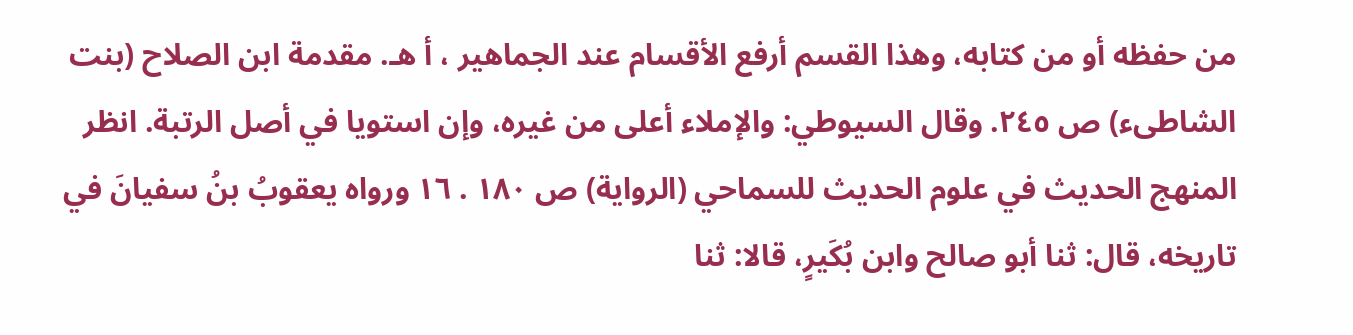من حفظه أو من كتابه، وهذا القسم أرفع الأقسام عند الجماهير ، أ هـ. مقدمة ابن الصلاح (بنت الشاطىء) ص ٢٤٥. وقال السيوطي: والإملاء أعلى من غيره، وإن استويا في أصل الرتبة. انظر المنهج الحديث في علوم الحديث للسماحي (الرواية) ص ١٨٠ . ١٦ ورواه يعقوبُ بنُ سفيانَ في تاريخه، قال: ثنا أبو صالح وابن بُكَيرٍ، قالا: ثنا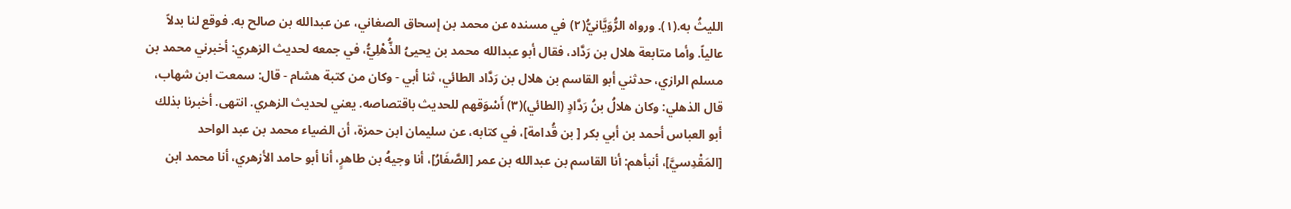الليثُ به.(١). ورواه الرُّوَيَّانيُّ(٢) في مسنده عن محمد بن إسحاق الصغاني، عن عبدالله بن صالح به. فوقع لنا بدلاً عالياً. وأما متابعة هلال بن رَدَّاد، فقال أبو عبدالله محمد بن يحيىُ الذُّهْلِيُّ، في جمعه لحديث الزهري: أخبرني محمد بن مسلم الرازي، حدثني أبو القاسم بن هلال بن رَدَّاد الطائي، ثنا أبي - وكان من كتبة هشام - قال: سمعت ابن شهاب، قال الذهلي: وكان هلالُ بنُ رَدَّادٍ (الطائي)(٣) أَسْوَقهم للحديث باقتصاصه. يعني لحديث الزهري. انتهى. أخبرنا بذلك أبو العباس أحمد بن أبي بكر [ بن قُدامة]، في كتابه، عن سليمان ابن حمزة، أن الضياء محمد بن عبد الواحد [المَقْدِسيَّ]، أنبأهم: أنا القاسم بن عبدالله بن عمر [الصَّفَارُ]، أنا وجيهُ بن طاهرٍ، أنا أبو حامد الأزهري، أنا محمد ابن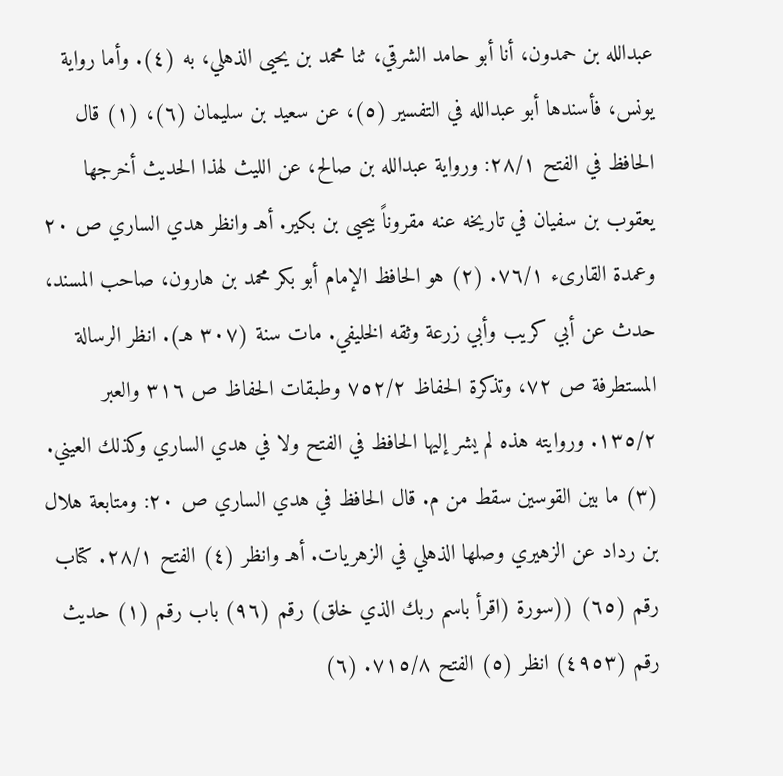عبدالله بن حمدون، أنا أبو حامد الشرقي، ثنا محمد بن يحيى الذهلي، به (٤). وأما رواية يونس، فأسندها أبو عبدالله في التفسير (٥)، عن سعيد بن سليمان (٦)، (١) قال الحافظ في الفتح ٢٨/١: ورواية عبدالله بن صالح، عن الليث لهذا الحديث أخرجها يعقوب بن سفيان في تاريخه عنه مقروناً بيحيى بن بكير. أهـ وانظر هدي الساري ص ٢٠ وعمدة القارىء ٧٦/١. (٢) هو الحافظ الإمام أبو بكر محمد بن هارون، صاحب المسند، حدث عن أبي كريب وأبي زرعة وثقه الخليفي. مات سنة (٣٠٧ هـ). انظر الرسالة المستطرفة ص ٧٢، وتذكرة الحفاظ ٧٥٢/٢ وطبقات الحفاظ ص ٣١٦ والعبر ١٣٥/٢. وروايته هذه لم يشر إليها الحافظ في الفتح ولا في هدي الساري وكذلك العيني. (٣) ما بين القوسين سقط من م. قال الحافظ في هدي الساري ص ٢٠: ومتابعة هلال بن رداد عن الزهيري وصلها الذهلي في الزهريات. أهـ وانظر (٤) الفتح ٢٨/١. كتاب رقم (٦٥) ((سورة (اقرأ باسم ربك الذي خلق) رقم (٩٦) باب رقم (١) حديث رقم (٤٩٥٣) انظر (٥) الفتح ٧١٥/٨. (٦)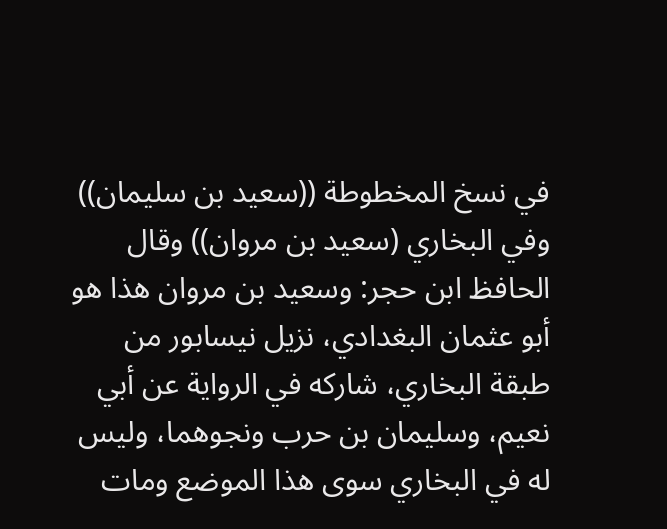في نسخ المخطوطة ((سعيد بن سليمان)) وفي البخاري (سعيد بن مروان)) وقال الحافظ ابن حجر: وسعيد بن مروان هذا هو أبو عثمان البغدادي، نزيل نيسابور من طبقة البخاري، شاركه في الرواية عن أبي نعيم، وسليمان بن حرب ونجوهما، وليس له في البخاري سوى هذا الموضع ومات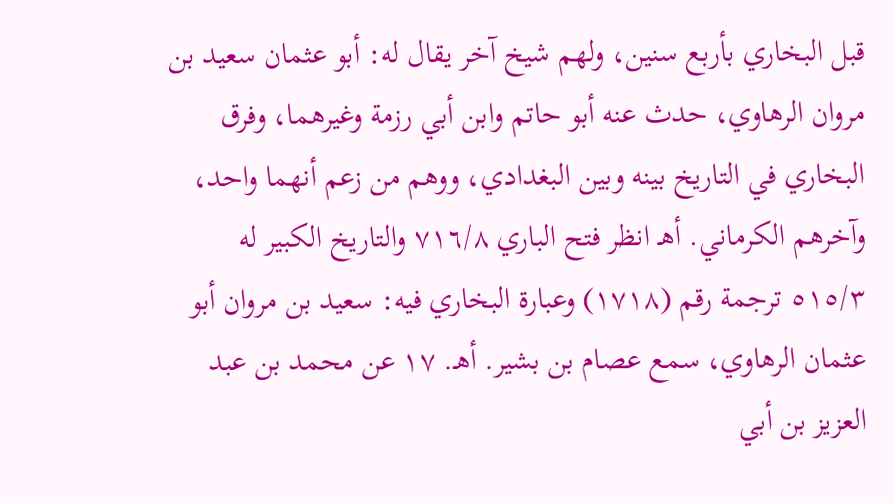قبل البخاري بأربع سنين، ولهم شيخ آخر يقال له: أبو عثمان سعيد بن مروان الرهاوي، حدث عنه أبو حاتم وابن أبي رزمة وغيرهما، وفرق البخاري في التاريخ بينه وبين البغدادي، ووهم من زعم أنهما واحد، وآخرهم الكرماني. أهـ انظر فتح الباري ٧١٦/٨ والتاريخ الكبير له ٥١٥/٣ ترجمة رقم (١٧١٨) وعبارة البخاري فيه: سعيد بن مروان أبو عثمان الرهاوي، سمع عصام بن بشير. أهـ. ١٧ عن محمد بن عبد العزيز بن أبي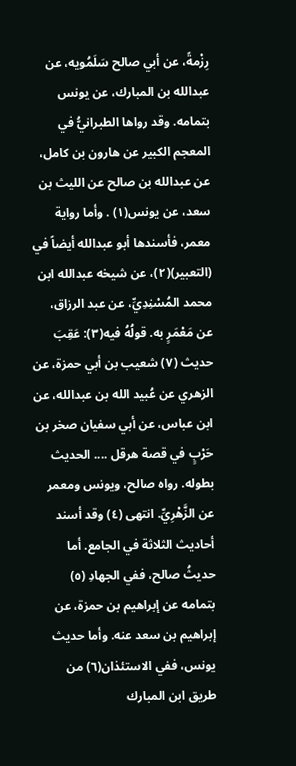رِزْمةً، عن أبي صالح سَلَمُويه، عن عبدالله بن المبارك، عن يونس بتمامه. وقد رواها الطبرانيُّ في المعجم الكبير عن هارون بن كامل، عن عبدالله بن صالح عن الليث بن سعد، عن يونس(١) . وأما رواية معمر، فأسندها أبو عبدالله أيضاً في (التعبير)(٢)، عن شيخه عبدالله ابن محمد المُسْنِدِيِّ، عن عبد الرزاق، عن مَعْمَرٍ به. قولُهُ فيه(٣): عَقِبَ حديث (٧) شعيب بن أبي حمزة، عن الزهري عن عُبيد الله بن عبدالله، عن ابن عباس، عن أبي سفيان صخر بن حَرْبٍ في قصة هرقل .... الحديث بطوله. رواه صالح، ويونس ومعمر عن الزَّهْرِيِّ. انتهى (٤) وقد أسند أحاديث الثلاثة في الجامع. أما حديثُ صالح، ففي الجهادِ (٥) بتمامه عن إبراهيم بن حمزة، عن إبراهيم بن سعد عنه. وأما حديث يونس، ففي الاستئذان(٦) من طريق ابن المبارك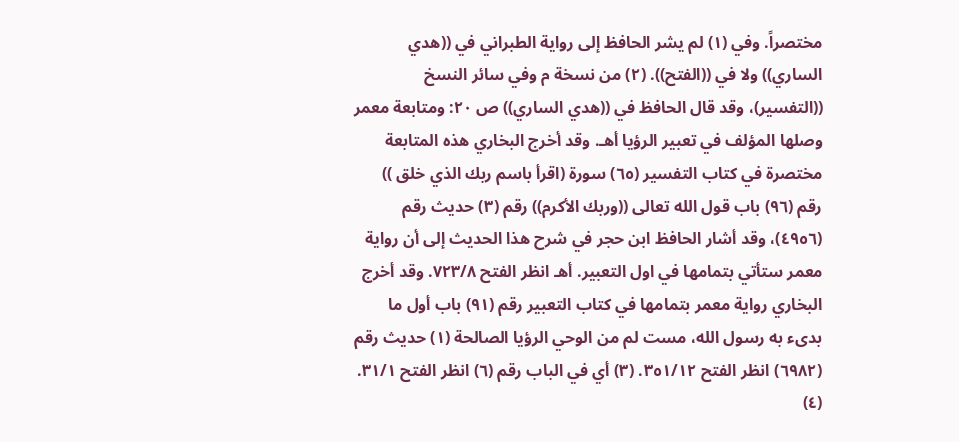مختصراً. وفي (١) لم يشر الحافظ إلى رواية الطبراني في ((هدي الساري)) ولا في ((الفتح)). (٢) من نسخة م وفي سائر النسخ ((التفسير)، وقد قال الحافظ في ((هدي الساري)) ص ٢٠: ومتابعة معمر وصلها المؤلف في تعبير الرؤيا أهـ. وقد أخرج البخاري هذه المتابعة مختصرة في كتاب التفسير (٦٥) سورة (اقرأ باسم ربك الذي خلق )) رقم (٩٦) باب قول الله تعالى ((وربك الأكرم)) رقم (٣) حديث رقم (٤٩٥٦)، وقد أشار الحافظ ابن حجر في شرح هذا الحديث إلى أن رواية معمر ستأتي بتمامها في اول التعبير. أهـ انظر الفتح ٧٢٣/٨. وقد أخرج البخاري رواية معمر بتمامها في كتاب التعبير رقم (٩١) باب أول ما بدىء به رسول الله، مست لم من الوحي الرؤيا الصالحة (١) حديث رقم (٦٩٨٢) انظر الفتح ٣٥١/١٢. (٣) أي في الباب رقم (٦) انظر الفتح ٣١/١. (٤)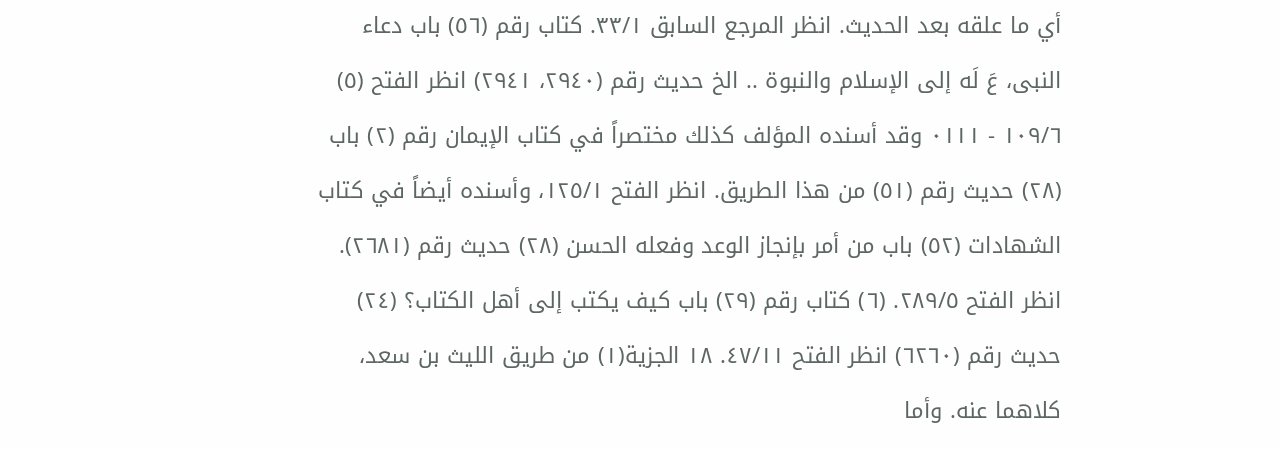أي ما علقه بعد الحديث. انظر المرجع السابق ٣٣/١. كتاب رقم (٥٦) باب دعاء النبى، عَ لَه إلى الإسلام والنبوة .. الخ حديث رقم (٢٩٤٠، ٢٩٤١) انظر الفتح (٥) ١٠٩/٦ - ٠١١١ وقد أسنده المؤلف كذلك مختصراً في كتاب الإيمان رقم (٢) باب (٢٨) حديث رقم (٥١) من هذا الطريق. انظر الفتح ١٢٥/١، وأسنده أيضاً في كتاب الشهادات (٥٢) باب من أمر بإنجاز الوعد وفعله الحسن (٢٨) حديث رقم (٢٦٨١). انظر الفتح ٢٨٩/٥. (٦) كتاب رقم (٢٩) باب كيف يكتب إلى أهل الكتاب؟ (٢٤) حديث رقم (٦٢٦٠) انظر الفتح ٤٧/١١. ١٨ الجزية(١) من طريق الليث بن سعد، كلاهما عنه. وأما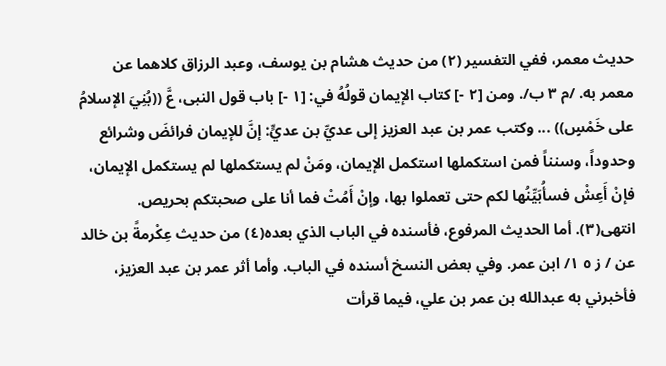حديث معمر، ففي التفسير (٢) من حديث هشام بن يوسف، وعبد الرزاق كلاهما عن معمر به. /م ٣ ب/. ومن [٢ -] كتاب الإيمان قولُهُ في: [١ -] باب قول النبى، عَّ ((بُنِيَ الإسلامُ على خَمْسٍ)) ... وكتب عمر بن عبد العزيز إلى عديِّ بن عديٍّ: إنَّ للإيمان فرائضَ وشرائع وحدوداً، وسنناً فمن استكملها استكمل الإيمان، ومَنْ لم يستكملها لم يستكمل الإيمان، فإنْ أَعِشْ فسأُبَيِّنُها لكم حتى تعملوا بها، وإنْ أَمُتْ فما أنا على صحبتكم بحريص. انتهى(٣). أما الحديث المرفوع، فأسنده في الباب الذي بعده(٤) من حديث عِكْرمةً بن خالد عن / ز ٥ ١/ ابن عمر. وفي بعض النسخ أسنده في الباب. وأما أثر عمر بن عبد العزيز، فأخبرني به عبدالله بن عمر بن علي، فيما قرأت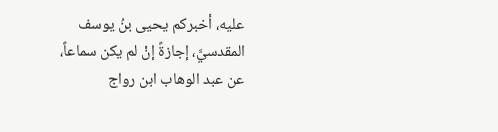عليه، أخبركم يحيى بنُ يوسف المقدسيَّ، إجازةً إنْ لم يكن سماعاً، عن عبد الوهاب ابن رواج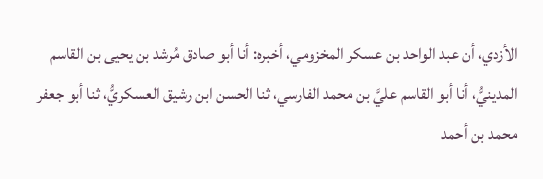الأزدي، أن عبد الواحد بن عسكر المخزومي، أخبره: أنا أبو صادق مُرشد بن يحيى بن القاسم المدينيُّ، أنا أبو القاسم عليَّ بن محمد الفارسي، ثنا الحسن ابن رشيق العسكريُّ، ثنا أبو جعفر محمد بن أحمد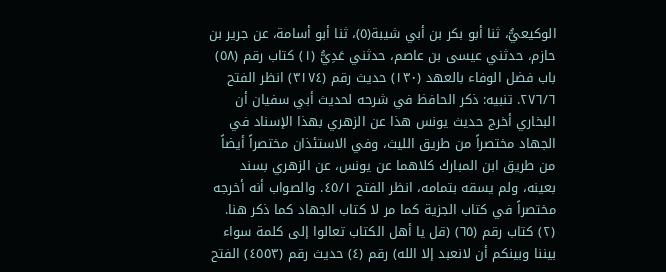الوكيعيُّ، ثنا أبو بكر بن أبي شيبة(٥)، ثنا أبو أسامة، عن جرير بن حازم، حدثني عيسى بن عاصم، حدثني عَدِيُّ (١) كتاب رقم (٥٨) باب فضل الوفاء بالعهد (١٣٠) حديث رقم (٣١٧٤) انظر الفتح ٢٧٦/٦. تنبيه: ذكر الحافظ في شرحه لحديث أبي سفيان أن البخاري أخرج حديث يونس هذا عن الزهري بهذا الإسناد في الجهاد مختصراً من طريق الليث، وفي الاستئذان مختصراً أيضاً من طريق ابن المبارك كلاهما عن يونس، عن الزهري بسند بعينه، ولم يسقه بتمامه، انظر الفتح ٤٥/١. والصواب أنه أخرجه مختصراً في كتاب الجزية كما مر لا كتاب الجهاد كما ذكر هنا. (٢) كتاب رقم (٦٥) (قل يا أهل الكتاب تعالوا إلى كلمة سواء بيننا وبينكم أن لانعبد إلا الله) رقم (٤) حديث رقم (٤٥٥٣) الفتح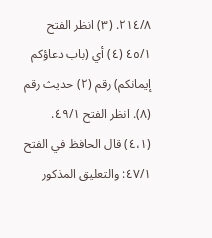٢١٤/٨. (٣) انظر الفتح ٤٥/١ (٤) أي (باب دعاؤكم إيمانكم) رقم (٢) حديث رقم (٨). انظر الفتح ٤٩/١. (٤،١) قال الحافظ في الفتح ٤٧/١: والتعليق المذكور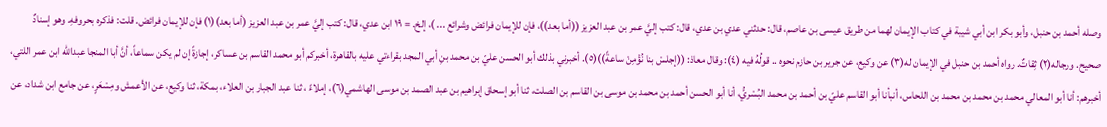وصله أحمد بن حنبل، وأبو بكر ابن أبي شيبة في كتاب الإيمان لهما من طريق عيسى بن عاصم، قال: حدثني عدي بن عدي، قال: كتب إليَّ عمر بن عبد العزيز ((أما بعد))، فإن للإيمان فرائض وشرائع ... )، إلخ. = ١٩ ابن عدي، قال: كتب إليَّ عمر بن عبد العزيز (أما بعد)(١) فإن للإيمان فرائض. قلت: فذكره بحروفهِ. وهو إسنادٌ صحيح. ورجاله(٢) ثِقاتٌ. رواه أحمد بن حنبل في الإيمان له(٣) عن وكيع، عن جرير بن حازم نحوه .. قولُهُ فيه (٤): وقال معاذ: ((إجلسْ بنا نُؤْمِنْ ساعةً))(٥). أخبرني بذلك أبو الحسن عليّ بن محمد بنِ أبي المجد بقراءتي عليه بالقاهرة، أخبركم أبو محمد القاسم بن عساكر، إجازةً إن لم يكن سماعاً، أنَّ أبا المنجا عبدالله ابن عمر اللتي، أخبرهم: أنا أبو المعالي محمد بن محمد بن محمد بن اللحاس، أنبأنا أبو القاسم عليّ بن أحمد بن محمد البُسْريُّ، أنا أبو الحسن أحمد بن محمد بن موسى بن القاسم بن الصلت، ثنا أبو إسحاق إبراهيم بن عبد الصمد بن موسى الهاشمي(٦)، إملاءً ، ثنا عبد الجبار بن العلاء، بمكة، ثنا وكيع، عن الأعمش ومِسْعَرٍ، عن جامع ابن شداد، عن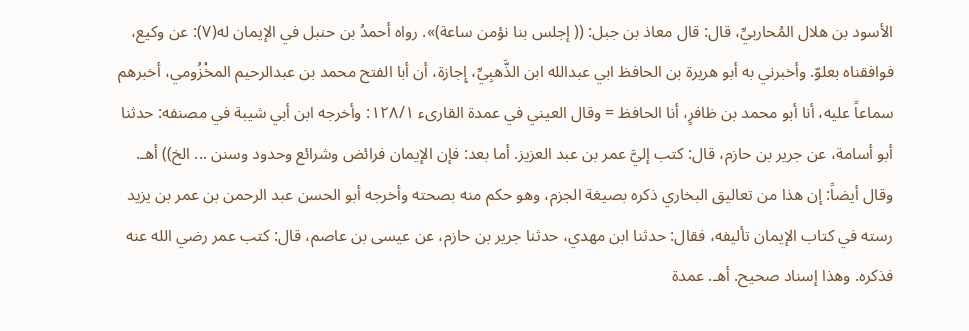الأسود بن هلال المُحاربيِّ، قال: قال معاذ بن جبل: (( إجلس بنا نؤمن ساعة)». رواه أحمدُ بن حنبل في الإيمان له(٧): عن وكيع، فوافقناه بعلوّ. وأخبرني به أبو هريرة بن الحافظ ابي عبدالله ابن الذَّهبِيِّ، إِجازة، أن أبا الفتح محمد بن عبدالرحيم المخْزُومي، أخبرهم سماعاً عليه، أنا أبو محمد بن ظافرٍ، أنا الحافظ = وقال العيني في عمدة القارىء ١٢٨/١: وأخرجه ابن أبي شيبة في مصنفه: حدثنا أبو أسامة، عن جرير بن حازم، قال: كتب إليَّ عمر بن عبد العزيز. أما بعد: فإن الإيمان فرائض وشرائع وحدود وسنن ... الخ)) أهـ. وقال أيضاً: إن هذا من تعاليق البخاري ذكره بصيغة الجزم، وهو حكم منه بصحته وأخرجه أبو الحسن عبد الرحمن بن عمر بن يزيد رسته في كتاب الإيمان تأليفه، فقال: حدثنا ابن مهدي، حدثنا جرير بن حازم، عن عيسى بن عاصم، قال: كتب عمر رضي الله عنه فذكره. وهذا إسناد صحيح. أهـ. عمدة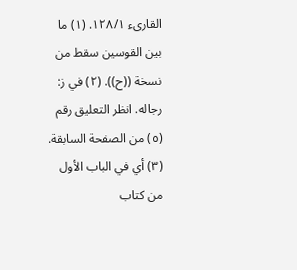القارىء ١٢٨/١. (١) ما بين القوسين سقط من نسخة ((ح)). (٢) في ز: رجاله. انظر التعليق رقم (٥) من الصفحة السابقة. (٣) أي في الباب الأول من كتاب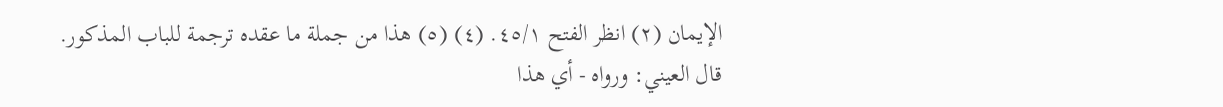الإيمان (٢) انظر الفتح ٤٥/١. (٤) (٥) هذا من جملة ما عقده ترجمة للباب المذكور. قال العيني: ورواه - أي هذا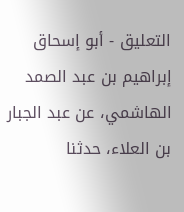التعليق - أبو إسحاق إبراهيم بن عبد الصمد الهاشمي، عن عبد الجبار بن العلاء، حدثنا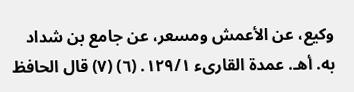وكيع، عن الأعمش ومسعر، عن جامع بن شداد به. أهـ. عمدة القارىء ١٢٩/١. (٦) (٧) قال الحافظ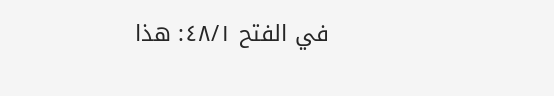في الفتح ٤٨/١: هذا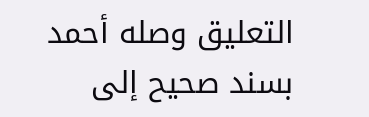التعليق وصله أحمد بسند صحيح إلى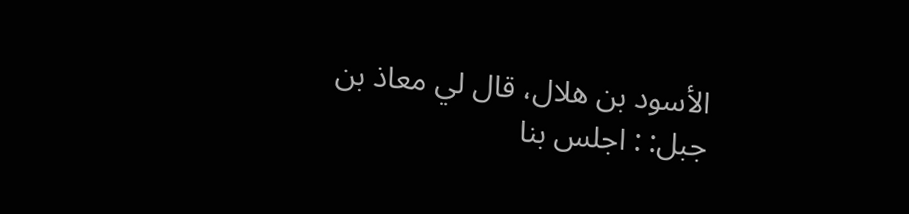الأسود بن هلال، قال لي معاذ بن جبل: : اجلس بنا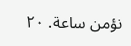نؤمن ساعة. ٢٠